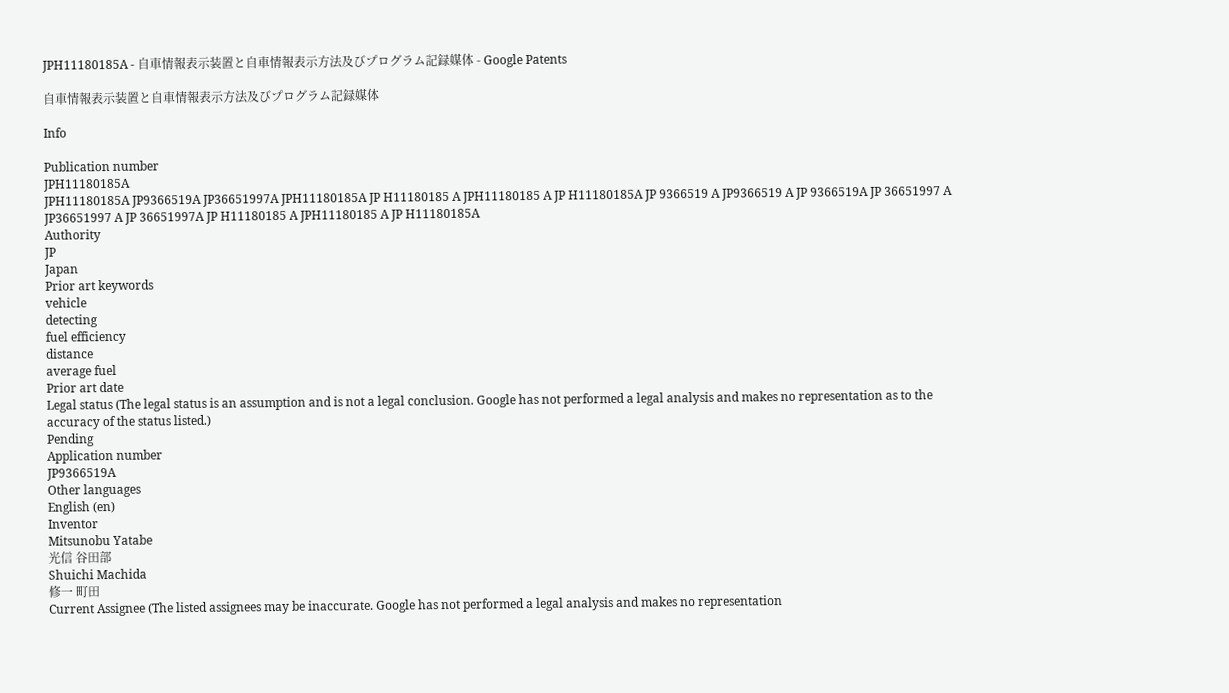JPH11180185A - 自車情報表示装置と自車情報表示方法及びプログラム記録媒体 - Google Patents

自車情報表示装置と自車情報表示方法及びプログラム記録媒体

Info

Publication number
JPH11180185A
JPH11180185A JP9366519A JP36651997A JPH11180185A JP H11180185 A JPH11180185 A JP H11180185A JP 9366519 A JP9366519 A JP 9366519A JP 36651997 A JP36651997 A JP 36651997A JP H11180185 A JPH11180185 A JP H11180185A
Authority
JP
Japan
Prior art keywords
vehicle
detecting
fuel efficiency
distance
average fuel
Prior art date
Legal status (The legal status is an assumption and is not a legal conclusion. Google has not performed a legal analysis and makes no representation as to the accuracy of the status listed.)
Pending
Application number
JP9366519A
Other languages
English (en)
Inventor
Mitsunobu Yatabe
光信 谷田部
Shuichi Machida
修一 町田
Current Assignee (The listed assignees may be inaccurate. Google has not performed a legal analysis and makes no representation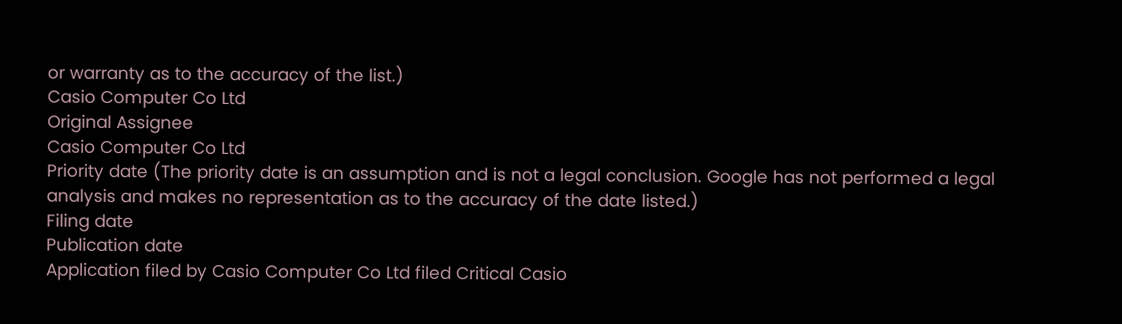or warranty as to the accuracy of the list.)
Casio Computer Co Ltd
Original Assignee
Casio Computer Co Ltd
Priority date (The priority date is an assumption and is not a legal conclusion. Google has not performed a legal analysis and makes no representation as to the accuracy of the date listed.)
Filing date
Publication date
Application filed by Casio Computer Co Ltd filed Critical Casio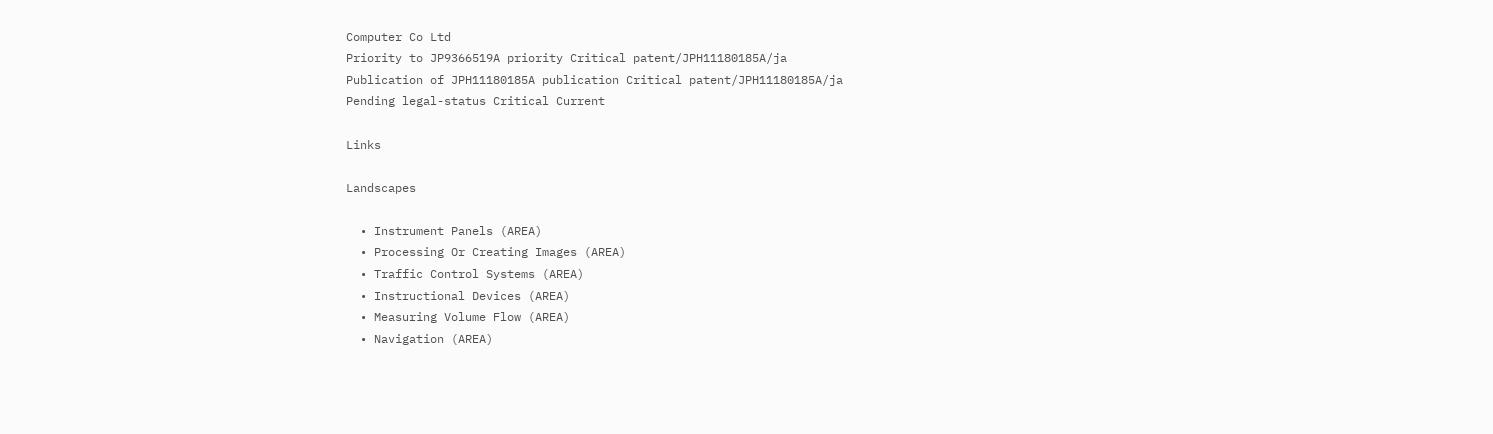Computer Co Ltd
Priority to JP9366519A priority Critical patent/JPH11180185A/ja
Publication of JPH11180185A publication Critical patent/JPH11180185A/ja
Pending legal-status Critical Current

Links

Landscapes

  • Instrument Panels (AREA)
  • Processing Or Creating Images (AREA)
  • Traffic Control Systems (AREA)
  • Instructional Devices (AREA)
  • Measuring Volume Flow (AREA)
  • Navigation (AREA)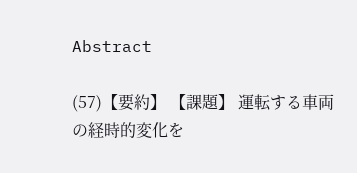Abstract

(57)【要約】 【課題】 運転する車両の経時的変化を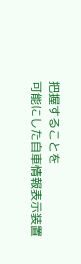把握することを
可能にした自車情報表示装置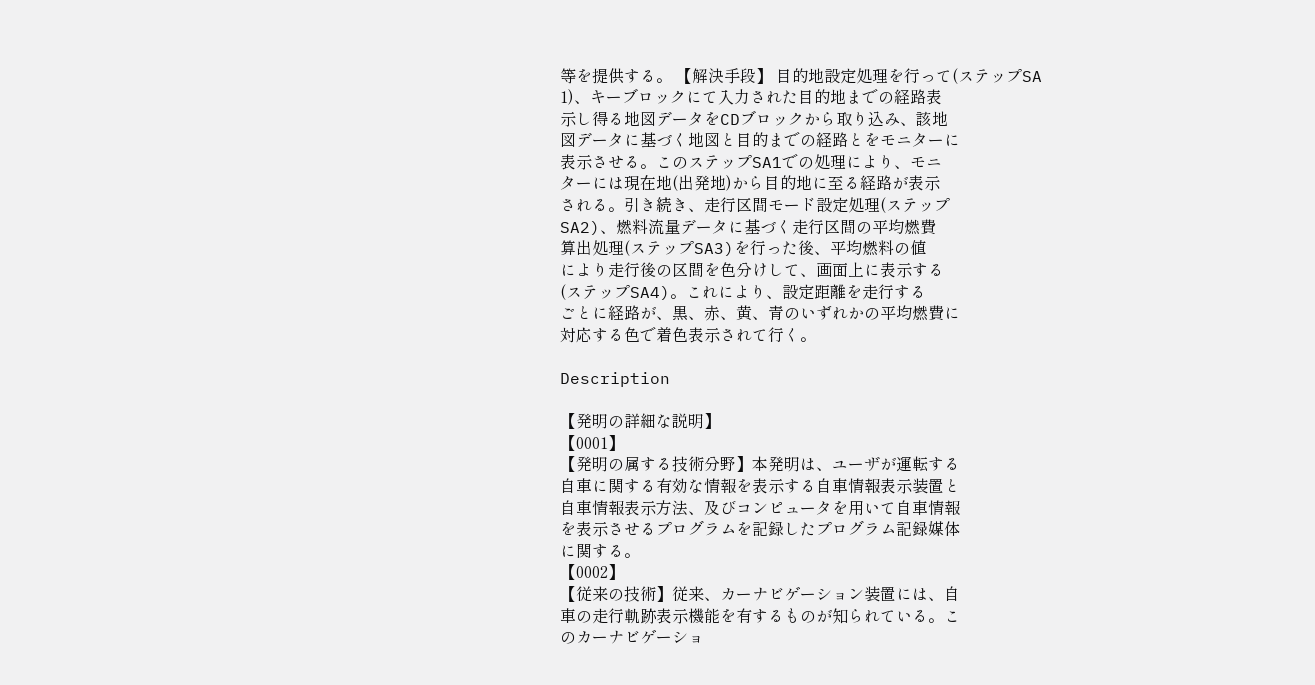等を提供する。 【解決手段】 目的地設定処理を行って(ステップSA
1)、キーブロックにて入力された目的地までの経路表
示し得る地図データをCDブロックから取り込み、該地
図データに基づく地図と目的までの経路とをモニターに
表示させる。このステップSA1での処理により、モニ
ターには現在地(出発地)から目的地に至る経路が表示
される。引き続き、走行区間モード設定処理(ステップ
SA2)、燃料流量データに基づく走行区間の平均燃費
算出処理(ステップSA3)を行った後、平均燃料の値
により走行後の区間を色分けして、画面上に表示する
(ステップSA4)。これにより、設定距離を走行する
ごとに経路が、黒、赤、黄、青のいずれかの平均燃費に
対応する色で着色表示されて行く。

Description

【発明の詳細な説明】
【0001】
【発明の属する技術分野】本発明は、ユーザが運転する
自車に関する有効な情報を表示する自車情報表示装置と
自車情報表示方法、及びコンピュータを用いて自車情報
を表示させるプログラムを記録したプログラム記録媒体
に関する。
【0002】
【従来の技術】従来、カーナビゲーション装置には、自
車の走行軌跡表示機能を有するものが知られている。こ
のカーナビゲーショ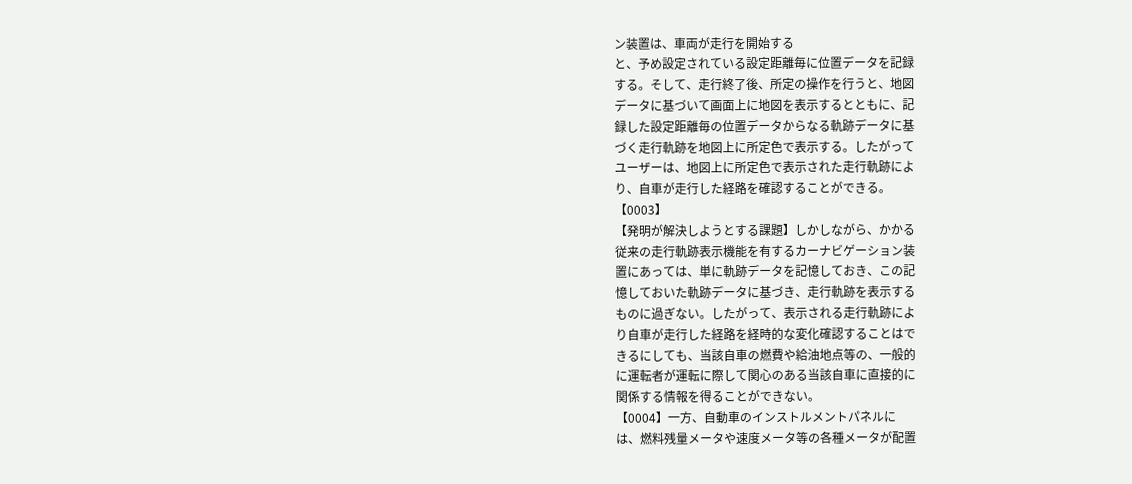ン装置は、車両が走行を開始する
と、予め設定されている設定距離毎に位置データを記録
する。そして、走行終了後、所定の操作を行うと、地図
データに基づいて画面上に地図を表示するとともに、記
録した設定距離毎の位置データからなる軌跡データに基
づく走行軌跡を地図上に所定色で表示する。したがって
ユーザーは、地図上に所定色で表示された走行軌跡によ
り、自車が走行した経路を確認することができる。
【0003】
【発明が解決しようとする課題】しかしながら、かかる
従来の走行軌跡表示機能を有するカーナビゲーション装
置にあっては、単に軌跡データを記憶しておき、この記
憶しておいた軌跡データに基づき、走行軌跡を表示する
ものに過ぎない。したがって、表示される走行軌跡によ
り自車が走行した経路を経時的な変化確認することはで
きるにしても、当該自車の燃費や給油地点等の、一般的
に運転者が運転に際して関心のある当該自車に直接的に
関係する情報を得ることができない。
【0004】一方、自動車のインストルメントパネルに
は、燃料残量メータや速度メータ等の各種メータが配置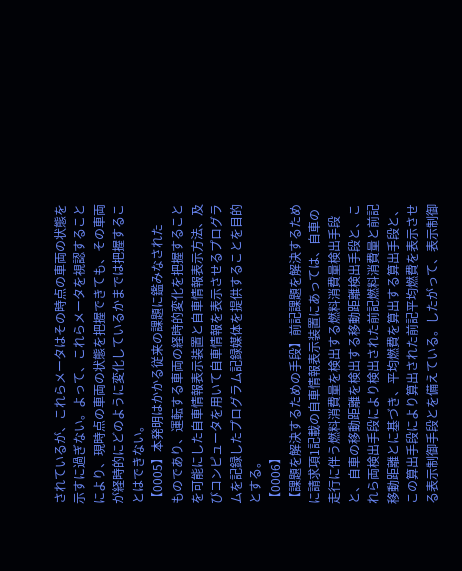されているが、これらメータはその時点の車両の状態を
示すに過ぎない。よって、これらメータを視認すること
により、現時点の車両の状態を把握できても、その車両
が経時的にどのように変化しているかまでは把握するこ
とはできない。
【0005】本発明はかかる従来の課題に鑑みなされた
ものであり、運転する車両の経時的変化を把握すること
を可能にした自車情報表示装置と自車情報表示方法、及
びコンピュータを用いて自車情報を表示させるプログラ
ムを記録したプログラム記録媒体を提供することを目的
とする。
【0006】
【課題を解決するための手段】前記課題を解決するため
に請求項1記載の自車情報表示装置にあっては、自車の
走行に伴う燃料消費量を検出する燃料消費量検出手段
と、自車の移動距離を検出する移動距離検出手段と、こ
れら両検出手段により検出された前記燃料消費量と前記
移動距離とに基づき、平均燃費を算出する算出手段と、
この算出手段により算出された前記平均燃費を表示させ
る表示制御手段とを備えている。したがって、表示制御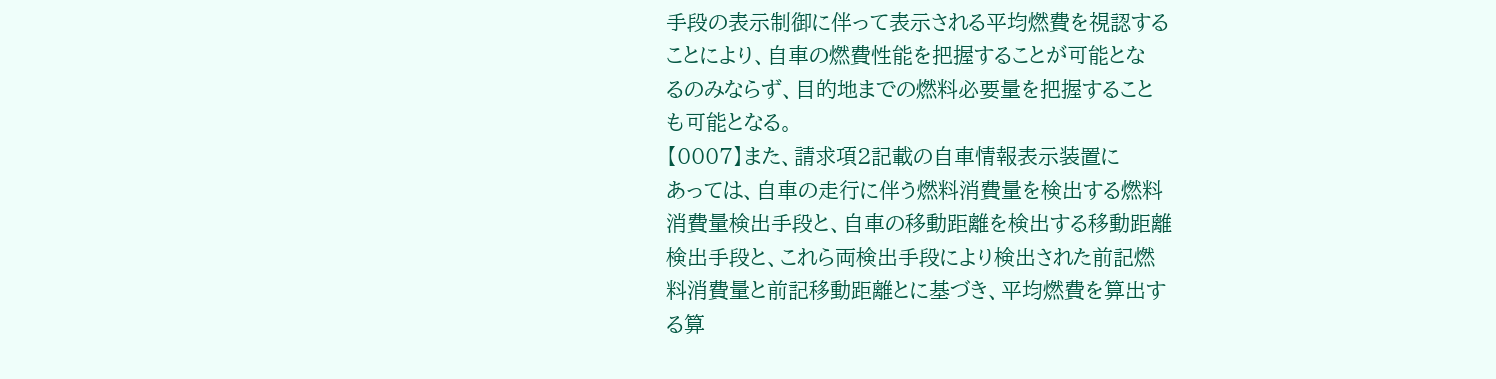手段の表示制御に伴って表示される平均燃費を視認する
ことにより、自車の燃費性能を把握することが可能とな
るのみならず、目的地までの燃料必要量を把握すること
も可能となる。
【0007】また、請求項2記載の自車情報表示装置に
あっては、自車の走行に伴う燃料消費量を検出する燃料
消費量検出手段と、自車の移動距離を検出する移動距離
検出手段と、これら両検出手段により検出された前記燃
料消費量と前記移動距離とに基づき、平均燃費を算出す
る算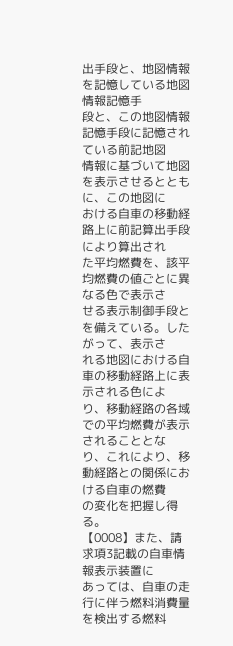出手段と、地図情報を記憶している地図情報記憶手
段と、この地図情報記憶手段に記憶されている前記地図
情報に基づいて地図を表示させるとともに、この地図に
おける自車の移動経路上に前記算出手段により算出され
た平均燃費を、該平均燃費の値ごとに異なる色で表示さ
せる表示制御手段とを備えている。したがって、表示さ
れる地図における自車の移動経路上に表示される色によ
り、移動経路の各域での平均燃費が表示されることとな
り、これにより、移動経路との関係における自車の燃費
の変化を把握し得る。
【0008】また、請求項3記載の自車情報表示装置に
あっては、自車の走行に伴う燃料消費量を検出する燃料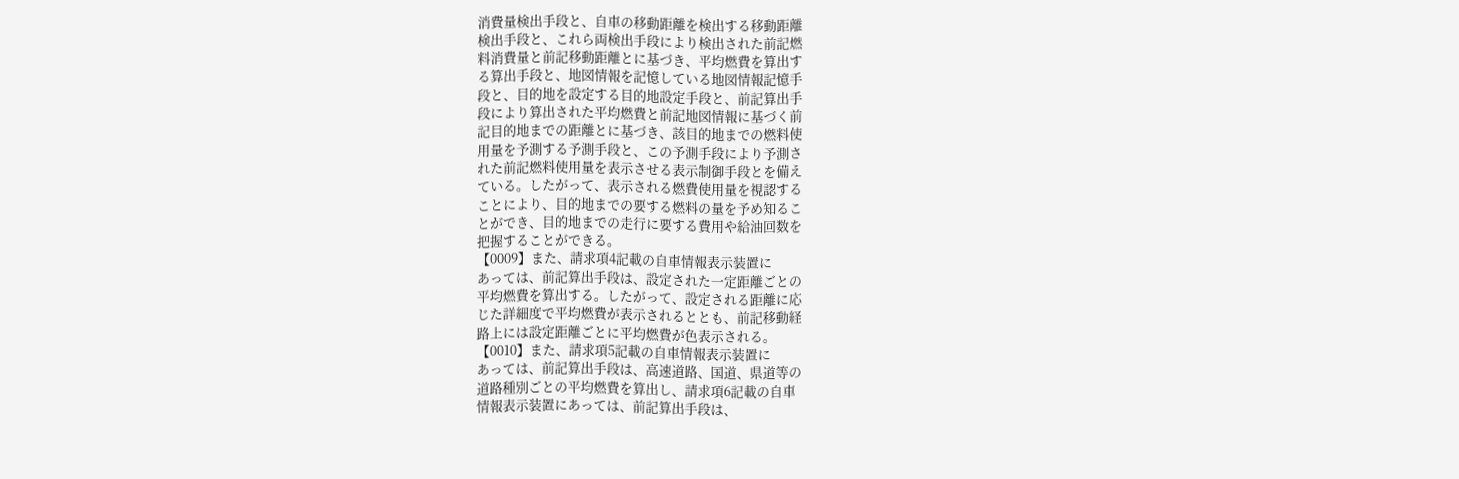消費量検出手段と、自車の移動距離を検出する移動距離
検出手段と、これら両検出手段により検出された前記燃
料消費量と前記移動距離とに基づき、平均燃費を算出す
る算出手段と、地図情報を記憶している地図情報記憶手
段と、目的地を設定する目的地設定手段と、前記算出手
段により算出された平均燃費と前記地図情報に基づく前
記目的地までの距離とに基づき、該目的地までの燃料使
用量を予測する予測手段と、この予測手段により予測さ
れた前記燃料使用量を表示させる表示制御手段とを備え
ている。したがって、表示される燃費使用量を視認する
ことにより、目的地までの要する燃料の量を予め知るこ
とができ、目的地までの走行に要する費用や給油回数を
把握することができる。
【0009】また、請求項4記載の自車情報表示装置に
あっては、前記算出手段は、設定された一定距離ごとの
平均燃費を算出する。したがって、設定される距離に応
じた詳細度で平均燃費が表示されるととも、前記移動経
路上には設定距離ごとに平均燃費が色表示される。
【0010】また、請求項5記載の自車情報表示装置に
あっては、前記算出手段は、高速道路、国道、県道等の
道路種別ごとの平均燃費を算出し、請求項6記載の自車
情報表示装置にあっては、前記算出手段は、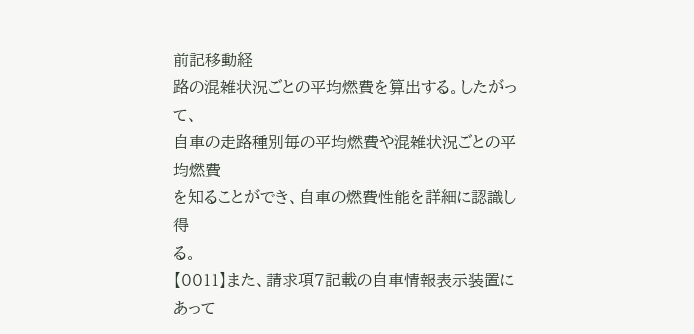前記移動経
路の混雑状況ごとの平均燃費を算出する。したがって、
自車の走路種別毎の平均燃費や混雑状況ごとの平均燃費
を知ることができ、自車の燃費性能を詳細に認識し得
る。
【0011】また、請求項7記載の自車情報表示装置に
あって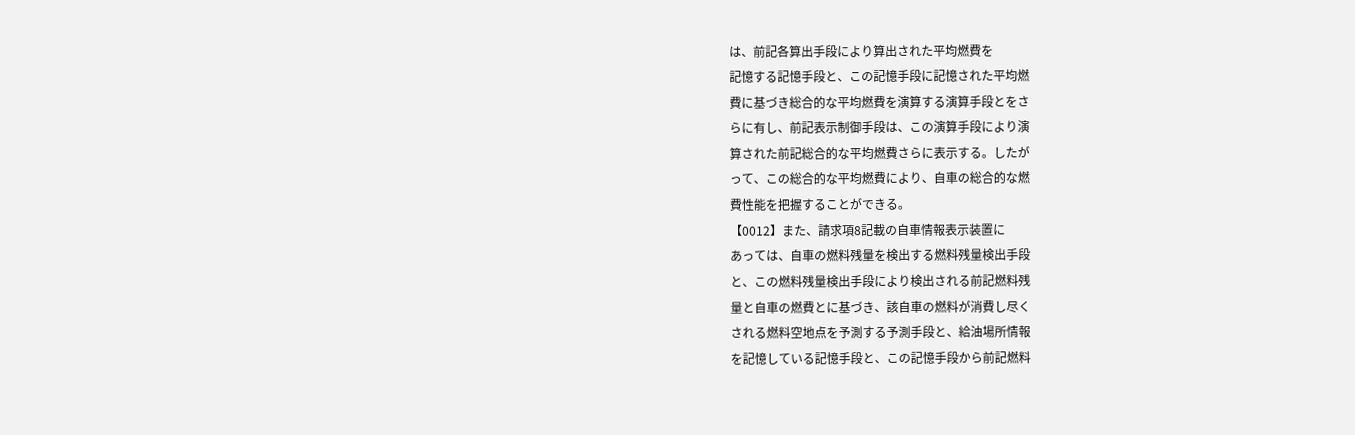は、前記各算出手段により算出された平均燃費を
記憶する記憶手段と、この記憶手段に記憶された平均燃
費に基づき総合的な平均燃費を演算する演算手段とをさ
らに有し、前記表示制御手段は、この演算手段により演
算された前記総合的な平均燃費さらに表示する。したが
って、この総合的な平均燃費により、自車の総合的な燃
費性能を把握することができる。
【0012】また、請求項8記載の自車情報表示装置に
あっては、自車の燃料残量を検出する燃料残量検出手段
と、この燃料残量検出手段により検出される前記燃料残
量と自車の燃費とに基づき、該自車の燃料が消費し尽く
される燃料空地点を予測する予測手段と、給油場所情報
を記憶している記憶手段と、この記憶手段から前記燃料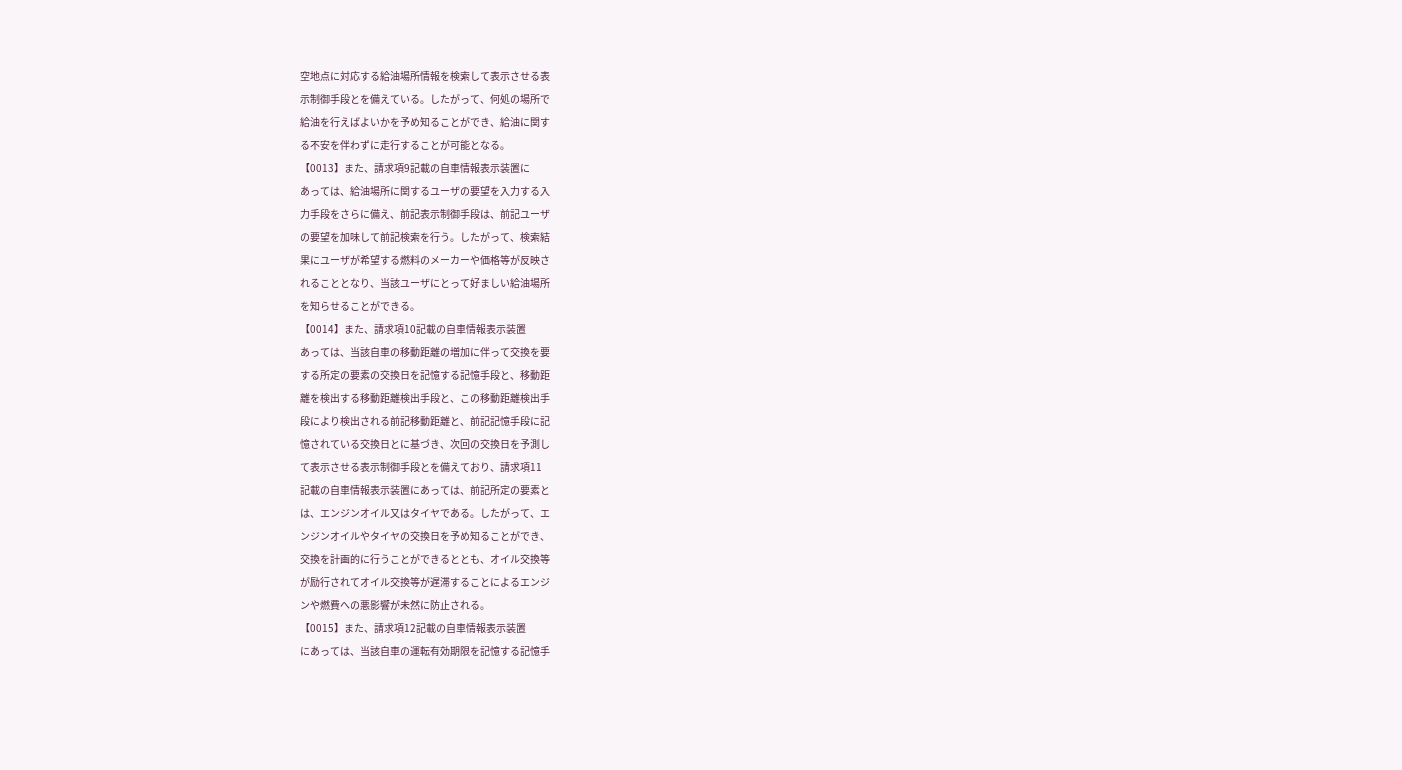空地点に対応する給油場所情報を検索して表示させる表
示制御手段とを備えている。したがって、何処の場所で
給油を行えばよいかを予め知ることができ、給油に関す
る不安を伴わずに走行することが可能となる。
【0013】また、請求項9記載の自車情報表示装置に
あっては、給油場所に関するユーザの要望を入力する入
力手段をさらに備え、前記表示制御手段は、前記ユーザ
の要望を加味して前記検索を行う。したがって、検索結
果にユーザが希望する燃料のメーカーや価格等が反映さ
れることとなり、当該ユーザにとって好ましい給油場所
を知らせることができる。
【0014】また、請求項10記載の自車情報表示装置
あっては、当該自車の移動距離の増加に伴って交換を要
する所定の要素の交換日を記憶する記憶手段と、移動距
離を検出する移動距離検出手段と、この移動距離検出手
段により検出される前記移動距離と、前記記憶手段に記
憶されている交換日とに基づき、次回の交換日を予測し
て表示させる表示制御手段とを備えており、請求項11
記載の自車情報表示装置にあっては、前記所定の要素と
は、エンジンオイル又はタイヤである。したがって、エ
ンジンオイルやタイヤの交換日を予め知ることができ、
交換を計画的に行うことができるととも、オイル交換等
が励行されてオイル交換等が遅滞することによるエンジ
ンや燃費への悪影響が未然に防止される。
【0015】また、請求項12記載の自車情報表示装置
にあっては、当該自車の運転有効期限を記憶する記憶手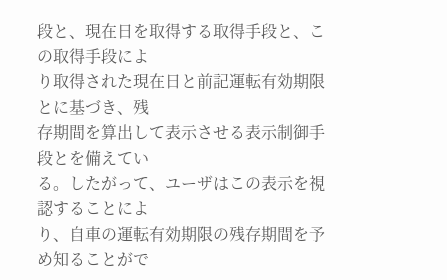段と、現在日を取得する取得手段と、この取得手段によ
り取得された現在日と前記運転有効期限とに基づき、残
存期間を算出して表示させる表示制御手段とを備えてい
る。したがって、ユーザはこの表示を視認することによ
り、自車の運転有効期限の残存期間を予め知ることがで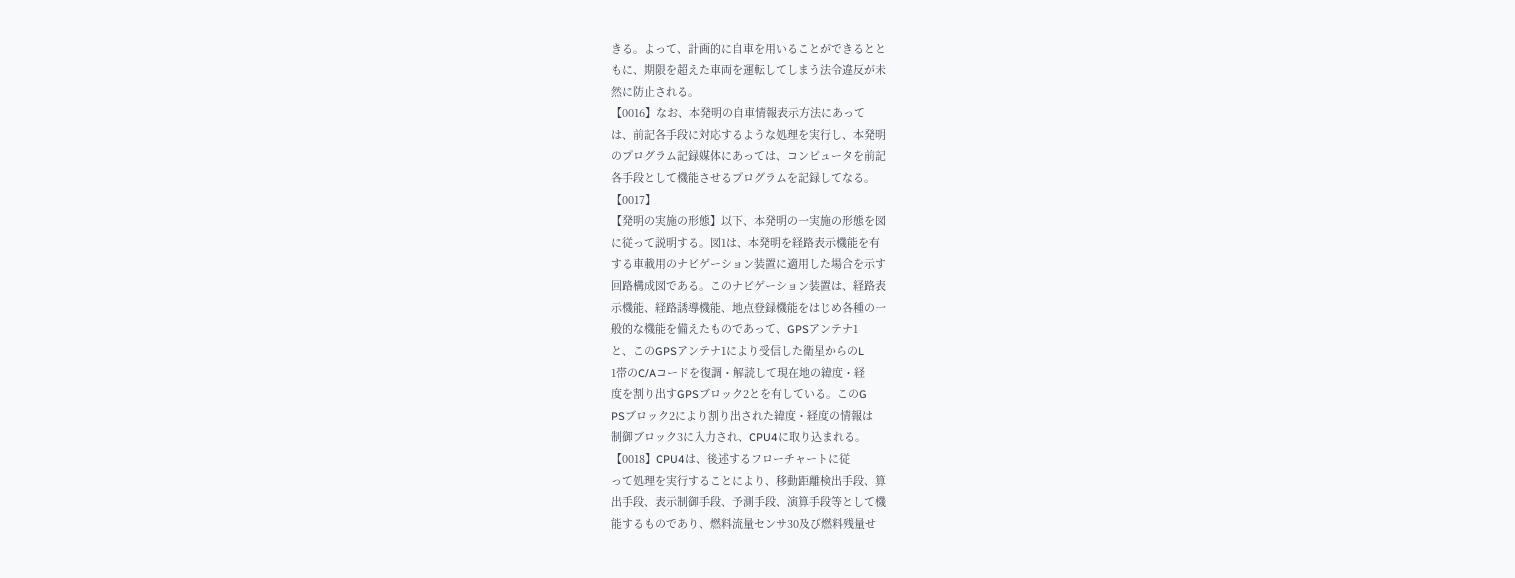きる。よって、計画的に自車を用いることができるとと
もに、期限を超えた車両を運転してしまう法令違反が未
然に防止される。
【0016】なお、本発明の自車情報表示方法にあって
は、前記各手段に対応するような処理を実行し、本発明
のプログラム記録媒体にあっては、コンピュータを前記
各手段として機能させるプログラムを記録してなる。
【0017】
【発明の実施の形態】以下、本発明の一実施の形態を図
に従って説明する。図1は、本発明を経路表示機能を有
する車載用のナビゲーション装置に適用した場合を示す
回路構成図である。このナビゲーション装置は、経路表
示機能、経路誘導機能、地点登録機能をはじめ各種の一
般的な機能を備えたものであって、GPSアンテナ1
と、このGPSアンテナ1により受信した衛星からのL
1帯のC/Aコードを復調・解読して現在地の緯度・経
度を割り出すGPSブロック2とを有している。このG
PSブロック2により割り出された緯度・経度の情報は
制御ブロック3に入力され、CPU4に取り込まれる。
【0018】CPU4は、後述するフローチャートに従
って処理を実行することにより、移動距離検出手段、算
出手段、表示制御手段、予測手段、演算手段等として機
能するものであり、燃料流量センサ30及び燃料残量せ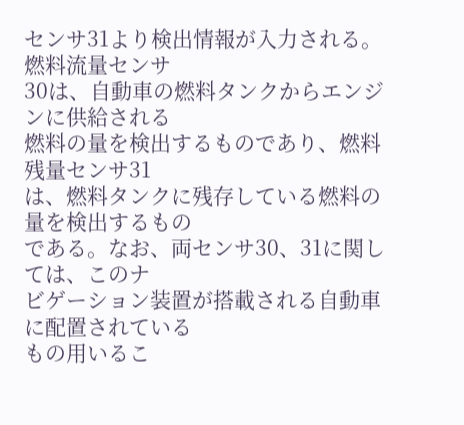センサ31より検出情報が入力される。燃料流量センサ
30は、自動車の燃料タンクからエンジンに供給される
燃料の量を検出するものであり、燃料残量センサ31
は、燃料タンクに残存している燃料の量を検出するもの
である。なお、両センサ30、31に関しては、このナ
ビゲーション装置が搭載される自動車に配置されている
もの用いるこ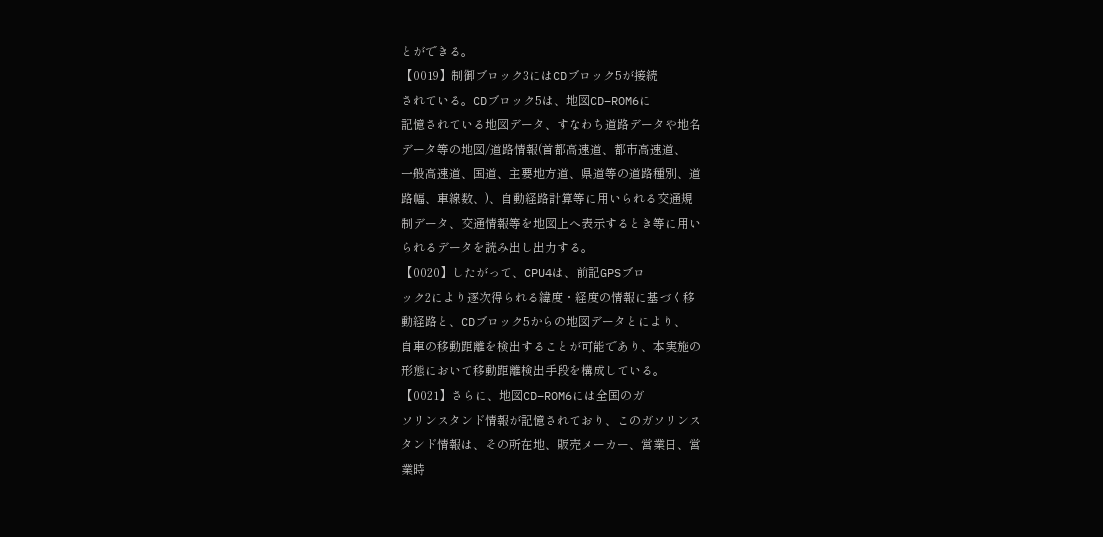とができる。
【0019】制御ブロック3にはCDブロック5が接続
されている。CDブロック5は、地図CD−ROM6に
記憶されている地図データ、すなわち道路データや地名
データ等の地図/道路情報(首都高速道、都市高速道、
一般高速道、国道、主要地方道、県道等の道路種別、道
路幅、車線数、)、自動経路計算等に用いられる交通規
制データ、交通情報等を地図上へ表示するとき等に用い
られるデータを読み出し出力する。
【0020】したがって、CPU4は、前記GPSブロ
ック2により逐次得られる緯度・経度の情報に基づく移
動経路と、CDブロック5からの地図データとにより、
自車の移動距離を検出することが可能であり、本実施の
形態において移動距離検出手段を構成している。
【0021】さらに、地図CD−ROM6には全国のガ
ソリンスタンド情報が記憶されており、このガソリンス
タンド情報は、その所在地、販売メーカー、営業日、営
業時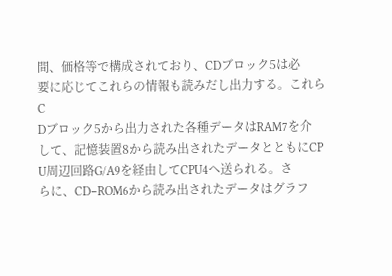間、価格等で構成されており、CDブロック5は必
要に応じてこれらの情報も読みだし出力する。これらC
Dブロック5から出力された各種データはRAM7を介
して、記憶装置8から読み出されたデータとともにCP
U周辺回路G/A9を経由してCPU4へ送られる。さ
らに、CD−ROM6から読み出されたデータはグラフ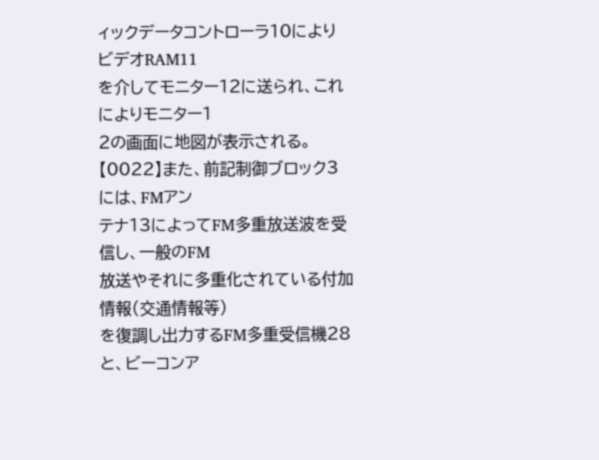ィックデータコントローラ10によりビデオRAM11
を介してモニター12に送られ、これによりモニター1
2の画面に地図が表示される。
【0022】また、前記制御ブロック3には、FMアン
テナ13によってFM多重放送波を受信し、一般のFM
放送やそれに多重化されている付加情報(交通情報等)
を復調し出力するFM多重受信機28と、ビーコンア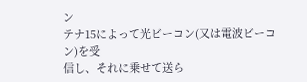ン
テナ15によって光ビーコン(又は電波ビーコン)を受
信し、それに乗せて送ら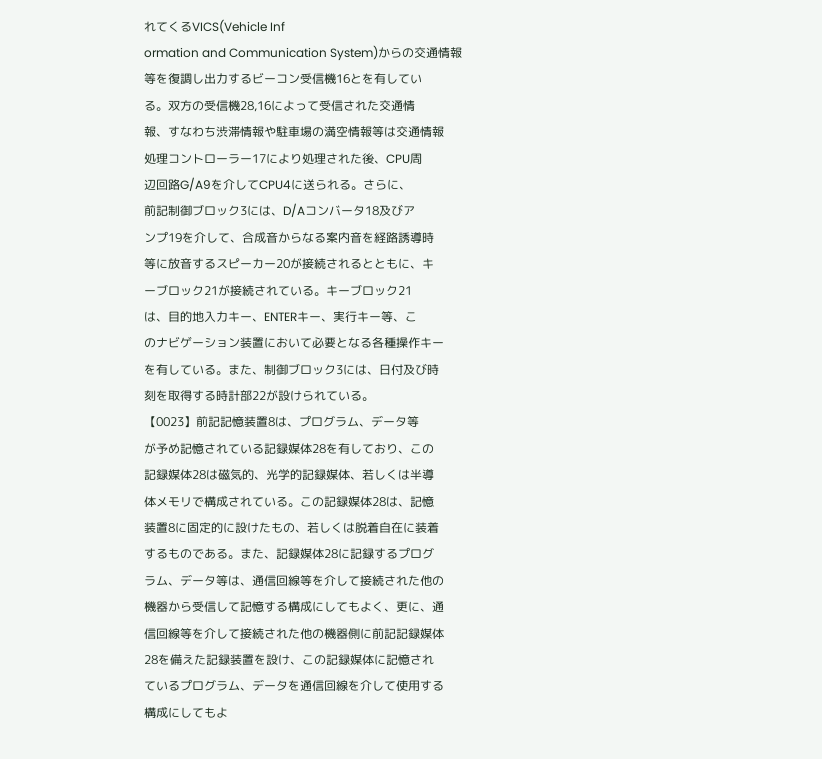れてくるVICS(Vehicle Inf
ormation and Communication System)からの交通情報
等を復調し出力するビーコン受信機16とを有してい
る。双方の受信機28,16によって受信された交通情
報、すなわち渋滞情報や駐車場の満空情報等は交通情報
処理コントローラー17により処理された後、CPU周
辺回路G/A9を介してCPU4に送られる。さらに、
前記制御ブロック3には、D/Aコンバータ18及びア
ンプ19を介して、合成音からなる案内音を経路誘導時
等に放音するスピーカー20が接続されるとともに、キ
ーブロック21が接続されている。キーブロック21
は、目的地入力キー、ENTERキー、実行キー等、こ
のナビゲーション装置において必要となる各種操作キー
を有している。また、制御ブロック3には、日付及び時
刻を取得する時計部22が設けられている。
【0023】前記記憶装置8は、プログラム、データ等
が予め記憶されている記録媒体28を有しており、この
記録媒体28は磁気的、光学的記録媒体、若しくは半導
体メモリで構成されている。この記録媒体28は、記憶
装置8に固定的に設けたもの、若しくは脱着自在に装着
するものである。また、記録媒体28に記録するプログ
ラム、データ等は、通信回線等を介して接続された他の
機器から受信して記憶する構成にしてもよく、更に、通
信回線等を介して接続された他の機器側に前記記録媒体
28を備えた記録装置を設け、この記録媒体に記憶され
ているプログラム、データを通信回線を介して使用する
構成にしてもよ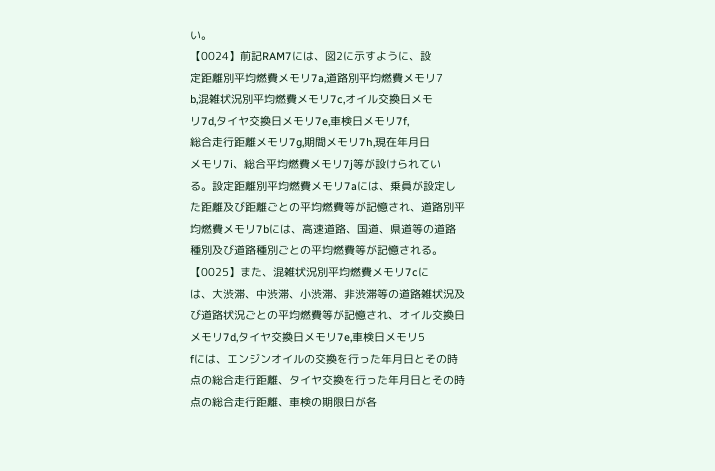い。
【0024】前記RAM7には、図2に示すように、設
定距離別平均燃費メモリ7a,道路別平均燃費メモリ7
b,混雑状況別平均燃費メモリ7c,オイル交換日メモ
リ7d,タイヤ交換日メモリ7e,車検日メモリ7f,
総合走行距離メモリ7g,期間メモリ7h,現在年月日
メモリ7i、総合平均燃費メモリ7j等が設けられてい
る。設定距離別平均燃費メモリ7aには、乗員が設定し
た距離及び距離ごとの平均燃費等が記憶され、道路別平
均燃費メモリ7bには、高速道路、国道、県道等の道路
種別及び道路種別ごとの平均燃費等が記憶される。
【0025】また、混雑状況別平均燃費メモリ7cに
は、大渋滞、中渋滞、小渋滞、非渋滞等の道路雑状況及
び道路状況ごとの平均燃費等が記憶され、オイル交換日
メモリ7d,タイヤ交換日メモリ7e,車検日メモリ5
fには、エンジンオイルの交換を行った年月日とその時
点の総合走行距離、タイヤ交換を行った年月日とその時
点の総合走行距離、車検の期限日が各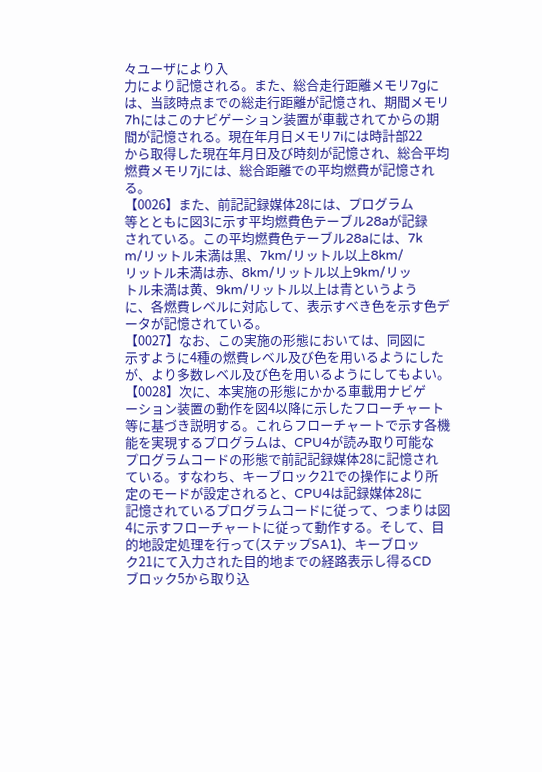々ユーザにより入
力により記憶される。また、総合走行距離メモリ7gに
は、当該時点までの総走行距離が記憶され、期間メモリ
7hにはこのナビゲーション装置が車載されてからの期
間が記憶される。現在年月日メモリ7iには時計部22
から取得した現在年月日及び時刻が記憶され、総合平均
燃費メモリ7jには、総合距離での平均燃費が記憶され
る。
【0026】また、前記記録媒体28には、プログラム
等とともに図3に示す平均燃費色テーブル28aが記録
されている。この平均燃費色テーブル28aには、7k
m/リットル未満は黒、7km/リットル以上8km/
リットル未満は赤、8km/リットル以上9km/リッ
トル未満は黄、9km/リットル以上は青というよう
に、各燃費レベルに対応して、表示すべき色を示す色デ
ータが記憶されている。
【0027】なお、この実施の形態においては、同図に
示すように4種の燃費レベル及び色を用いるようにした
が、より多数レベル及び色を用いるようにしてもよい。
【0028】次に、本実施の形態にかかる車載用ナビゲ
ーション装置の動作を図4以降に示したフローチャート
等に基づき説明する。これらフローチャートで示す各機
能を実現するプログラムは、CPU4が読み取り可能な
プログラムコードの形態で前記記録媒体28に記憶され
ている。すなわち、キーブロック21での操作により所
定のモードが設定されると、CPU4は記録媒体28に
記憶されているプログラムコードに従って、つまりは図
4に示すフローチャートに従って動作する。そして、目
的地設定処理を行って(ステップSA1)、キーブロッ
ク21にて入力された目的地までの経路表示し得るCD
ブロック5から取り込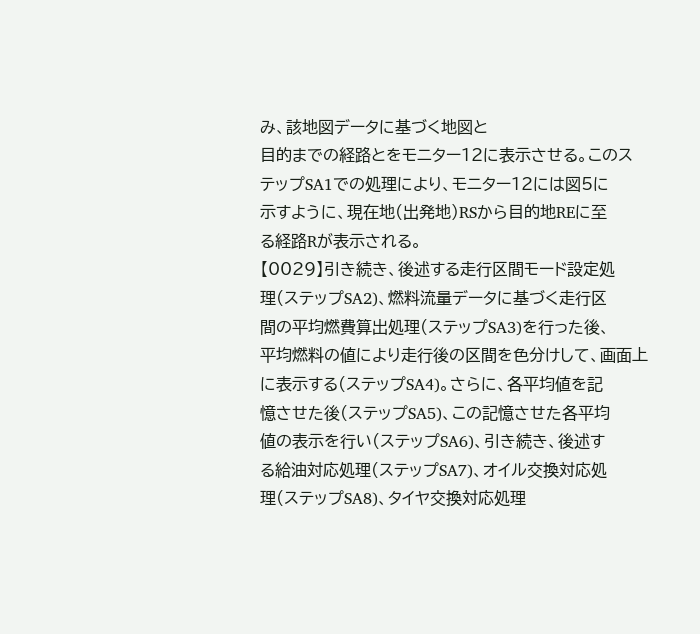み、該地図データに基づく地図と
目的までの経路とをモニター12に表示させる。このス
テップSA1での処理により、モニター12には図5に
示すように、現在地(出発地)RSから目的地REに至
る経路Rが表示される。
【0029】引き続き、後述する走行区間モード設定処
理(ステップSA2)、燃料流量データに基づく走行区
間の平均燃費算出処理(ステップSA3)を行った後、
平均燃料の値により走行後の区間を色分けして、画面上
に表示する(ステップSA4)。さらに、各平均値を記
憶させた後(ステップSA5)、この記憶させた各平均
値の表示を行い(ステップSA6)、引き続き、後述す
る給油対応処理(ステップSA7)、オイル交換対応処
理(ステップSA8)、タイヤ交換対応処理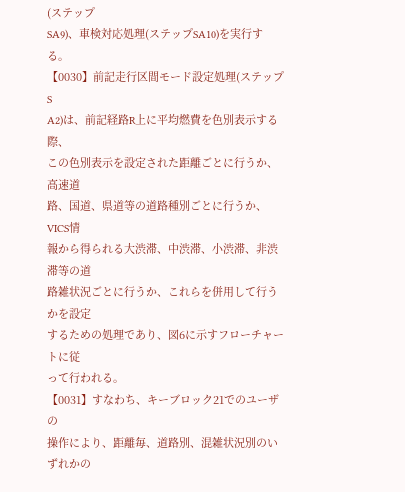(ステップ
SA9)、車検対応処理(ステップSA10)を実行す
る。
【0030】前記走行区間モード設定処理(ステップS
A2)は、前記経路R上に平均燃費を色別表示する際、
この色別表示を設定された距離ごとに行うか、高速道
路、国道、県道等の道路種別ごとに行うか、VICS情
報から得られる大渋滞、中渋滞、小渋滞、非渋滞等の道
路雑状況ごとに行うか、これらを併用して行うかを設定
するための処理であり、図6に示すフローチャートに従
って行われる。
【0031】すなわち、キーブロック21でのユーザの
操作により、距離毎、道路別、混雑状況別のいずれかの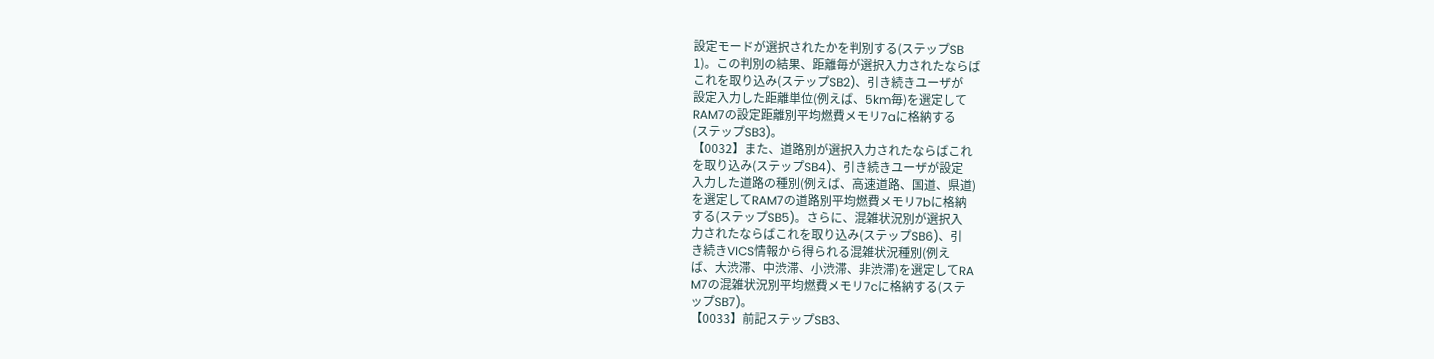設定モードが選択されたかを判別する(ステップSB
1)。この判別の結果、距離毎が選択入力されたならば
これを取り込み(ステップSB2)、引き続きユーザが
設定入力した距離単位(例えば、5km毎)を選定して
RAM7の設定距離別平均燃費メモリ7aに格納する
(ステップSB3)。
【0032】また、道路別が選択入力されたならばこれ
を取り込み(ステップSB4)、引き続きユーザが設定
入力した道路の種別(例えば、高速道路、国道、県道)
を選定してRAM7の道路別平均燃費メモリ7bに格納
する(ステップSB5)。さらに、混雑状況別が選択入
力されたならばこれを取り込み(ステップSB6)、引
き続きVICS情報から得られる混雑状況種別(例え
ば、大渋滞、中渋滞、小渋滞、非渋滞)を選定してRA
M7の混雑状況別平均燃費メモリ7cに格納する(ステ
ップSB7)。
【0033】前記ステップSB3、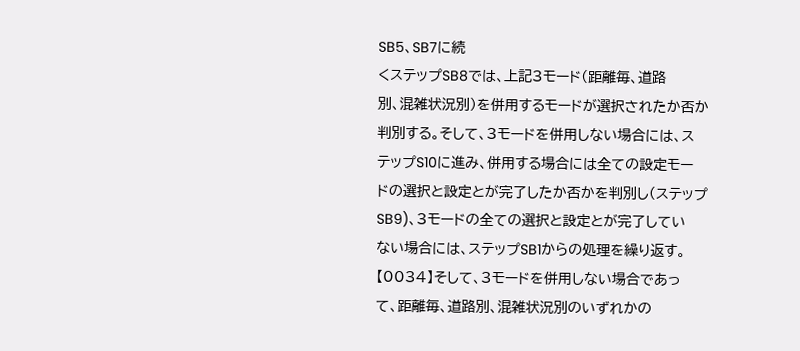SB5、SB7に続
くステップSB8では、上記3モード(距離毎、道路
別、混雑状況別)を併用するモードが選択されたか否か
判別する。そして、3モードを併用しない場合には、ス
テップS10に進み、併用する場合には全ての設定モー
ドの選択と設定とが完了したか否かを判別し(ステップ
SB9)、3モードの全ての選択と設定とが完了してい
ない場合には、ステップSB1からの処理を繰り返す。
【0034】そして、3モードを併用しない場合であっ
て、距離毎、道路別、混雑状況別のいずれかの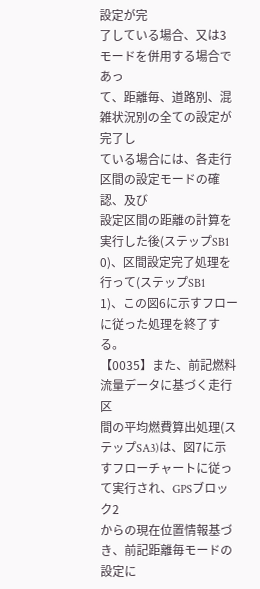設定が完
了している場合、又は3モードを併用する場合であっ
て、距離毎、道路別、混雑状況別の全ての設定が完了し
ている場合には、各走行区間の設定モードの確認、及び
設定区間の距離の計算を実行した後(ステップSB1
0)、区間設定完了処理を行って(ステップSB1
1)、この図6に示すフローに従った処理を終了する。
【0035】また、前記燃料流量データに基づく走行区
間の平均燃費算出処理(ステップSA3)は、図7に示
すフローチャートに従って実行され、GPSブロック2
からの現在位置情報基づき、前記距離毎モードの設定に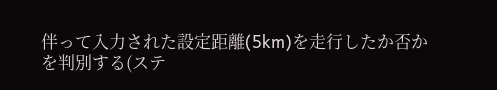伴って入力された設定距離(5km)を走行したか否か
を判別する(ステ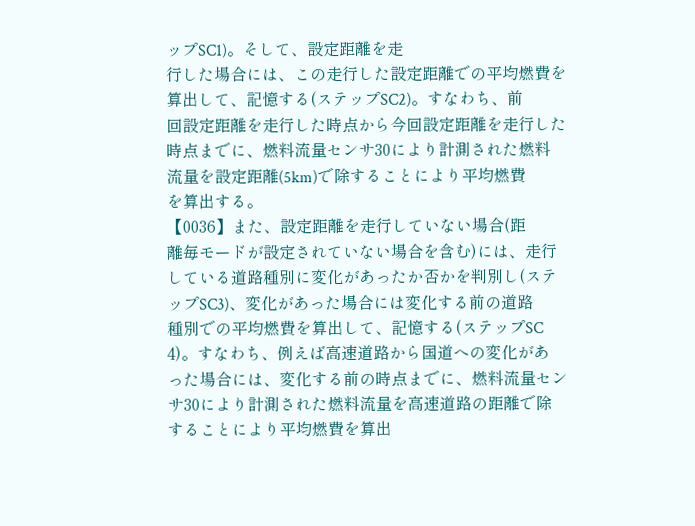ップSC1)。そして、設定距離を走
行した場合には、この走行した設定距離での平均燃費を
算出して、記憶する(ステップSC2)。すなわち、前
回設定距離を走行した時点から今回設定距離を走行した
時点までに、燃料流量センサ30により計測された燃料
流量を設定距離(5km)で除することにより平均燃費
を算出する。
【0036】また、設定距離を走行していない場合(距
離毎モードが設定されていない場合を含む)には、走行
している道路種別に変化があったか否かを判別し(ステ
ップSC3)、変化があった場合には変化する前の道路
種別での平均燃費を算出して、記憶する(ステップSC
4)。すなわち、例えば高速道路から国道への変化があ
った場合には、変化する前の時点までに、燃料流量セン
サ30により計測された燃料流量を高速道路の距離で除
することにより平均燃費を算出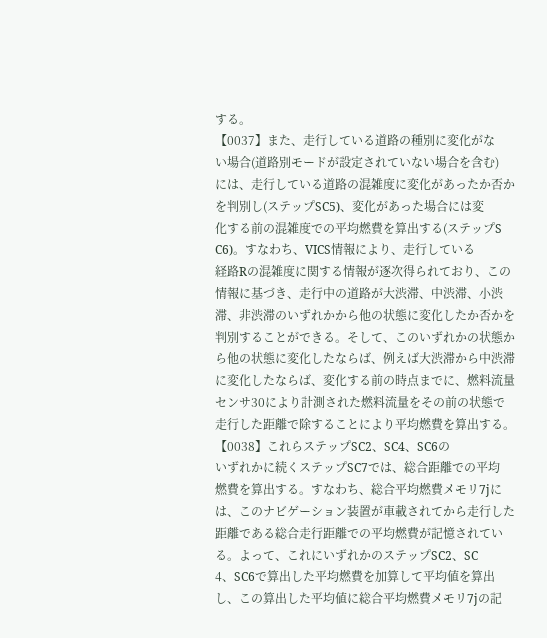する。
【0037】また、走行している道路の種別に変化がな
い場合(道路別モードが設定されていない場合を含む)
には、走行している道路の混雑度に変化があったか否か
を判別し(ステップSC5)、変化があった場合には変
化する前の混雑度での平均燃費を算出する(ステップS
C6)。すなわち、VICS情報により、走行している
経路Rの混雑度に関する情報が逐次得られており、この
情報に基づき、走行中の道路が大渋滞、中渋滞、小渋
滞、非渋滞のいずれかから他の状態に変化したか否かを
判別することができる。そして、このいずれかの状態か
ら他の状態に変化したならば、例えば大渋滞から中渋滞
に変化したならば、変化する前の時点までに、燃料流量
センサ30により計測された燃料流量をその前の状態で
走行した距離で除することにより平均燃費を算出する。
【0038】これらステップSC2、SC4、SC6の
いずれかに続くステップSC7では、総合距離での平均
燃費を算出する。すなわち、総合平均燃費メモリ7jに
は、このナビゲーション装置が車載されてから走行した
距離である総合走行距離での平均燃費が記憶されてい
る。よって、これにいずれかのステップSC2、SC
4、SC6で算出した平均燃費を加算して平均値を算出
し、この算出した平均値に総合平均燃費メモリ7jの記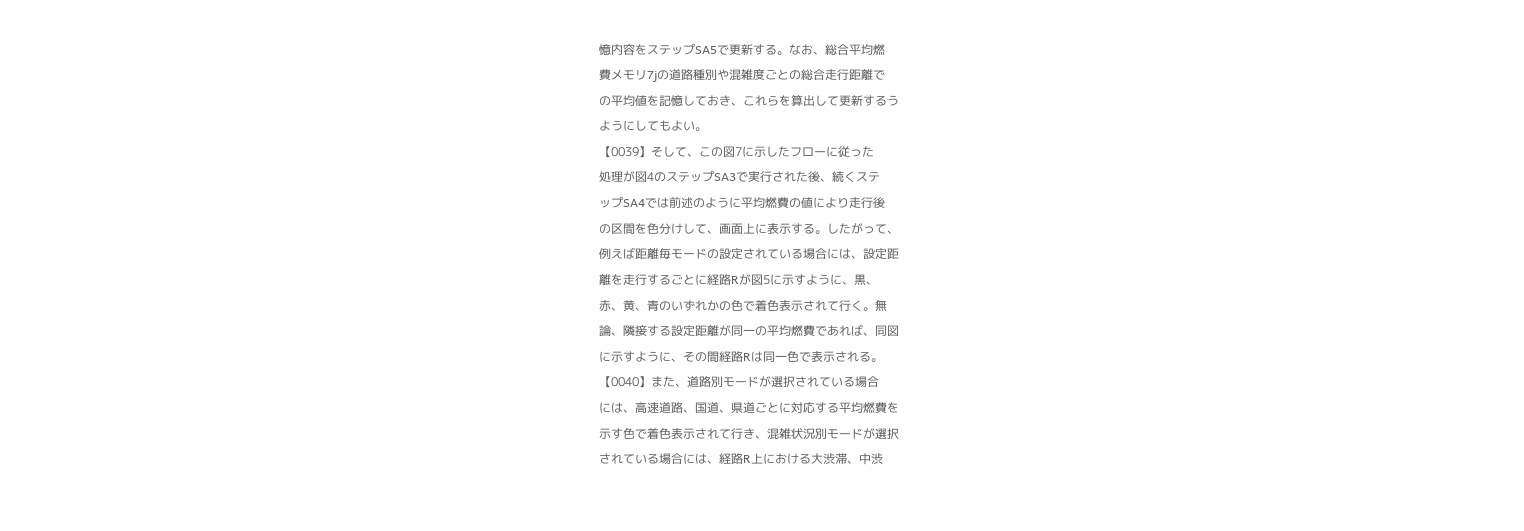憶内容をステップSA5で更新する。なお、総合平均燃
費メモリ7jの道路種別や混雑度ごとの総合走行距離で
の平均値を記憶しておき、これらを算出して更新するう
ようにしてもよい。
【0039】そして、この図7に示したフローに従った
処理が図4のステップSA3で実行された後、続くステ
ップSA4では前述のように平均燃費の値により走行後
の区間を色分けして、画面上に表示する。したがって、
例えば距離毎モードの設定されている場合には、設定距
離を走行するごとに経路Rが図5に示すように、黒、
赤、黄、青のいずれかの色で着色表示されて行く。無
論、隣接する設定距離が同一の平均燃費であれば、同図
に示すように、その間経路Rは同一色で表示される。
【0040】また、道路別モードが選択されている場合
には、高速道路、国道、県道ごとに対応する平均燃費を
示す色で着色表示されて行き、混雑状況別モードが選択
されている場合には、経路R上における大渋滞、中渋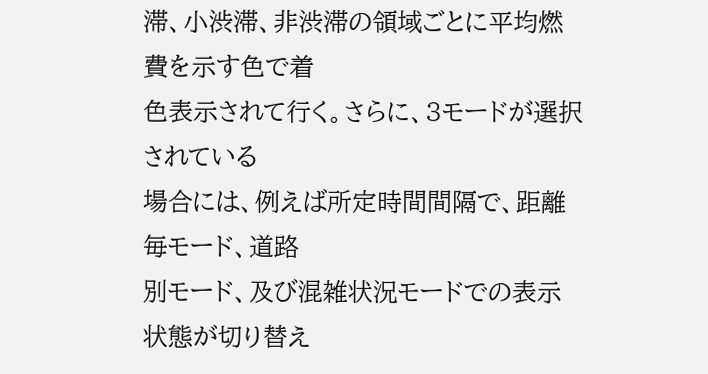滞、小渋滞、非渋滞の領域ごとに平均燃費を示す色で着
色表示されて行く。さらに、3モードが選択されている
場合には、例えば所定時間間隔で、距離毎モード、道路
別モード、及び混雑状況モードでの表示状態が切り替え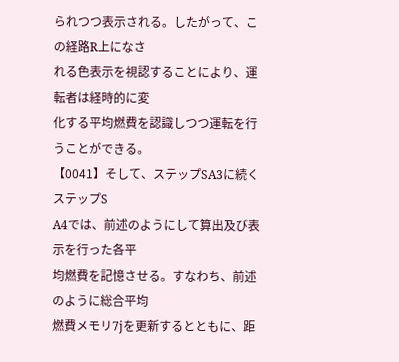られつつ表示される。したがって、この経路R上になさ
れる色表示を視認することにより、運転者は経時的に変
化する平均燃費を認識しつつ運転を行うことができる。
【0041】そして、ステップSA3に続くステップS
A4では、前述のようにして算出及び表示を行った各平
均燃費を記憶させる。すなわち、前述のように総合平均
燃費メモリ7jを更新するとともに、距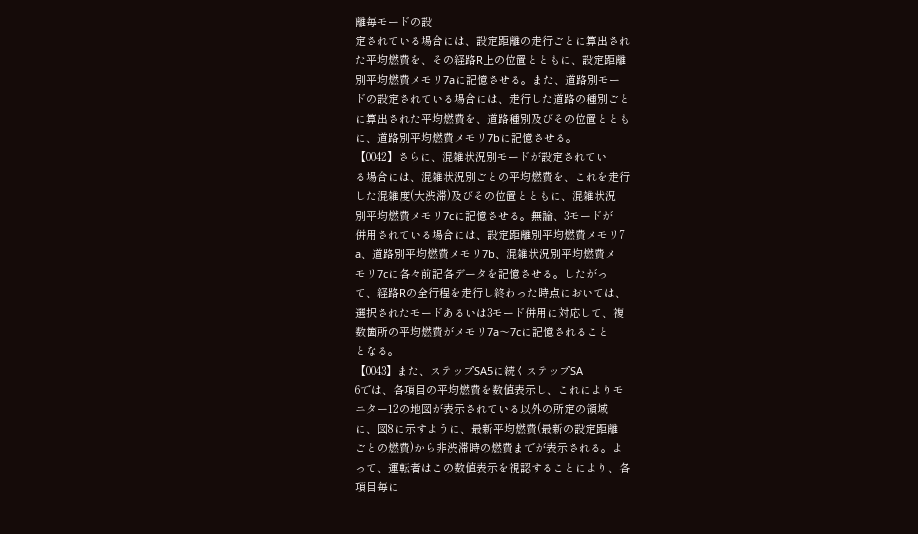離毎モードの設
定されている場合には、設定距離の走行ごとに算出され
た平均燃費を、その経路R上の位置とともに、設定距離
別平均燃費メモリ7aに記憶させる。また、道路別モー
ドの設定されている場合には、走行した道路の種別ごと
に算出された平均燃費を、道路種別及びその位置ととも
に、道路別平均燃費メモリ7bに記憶させる。
【0042】さらに、混雑状況別モードが設定されてい
る場合には、混雑状況別ごとの平均燃費を、これを走行
した混雑度(大渋滞)及びその位置とともに、混雑状況
別平均燃費メモリ7cに記憶させる。無論、3モードが
併用されている場合には、設定距離別平均燃費メモリ7
a、道路別平均燃費メモリ7b、混雑状況別平均燃費メ
モリ7cに各々前記各データを記憶させる。したがっ
て、経路Rの全行程を走行し終わった時点においては、
選択されたモードあるいは3モード併用に対応して、複
数箇所の平均燃費がメモリ7a〜7cに記憶されること
となる。
【0043】また、ステップSA5に続くステップSA
6では、各項目の平均燃費を数値表示し、これによりモ
ニター12の地図が表示されている以外の所定の領域
に、図8に示すように、最新平均燃費(最新の設定距離
ごとの燃費)から非渋滞時の燃費までが表示される。よ
って、運転者はこの数値表示を視認することにより、各
項目毎に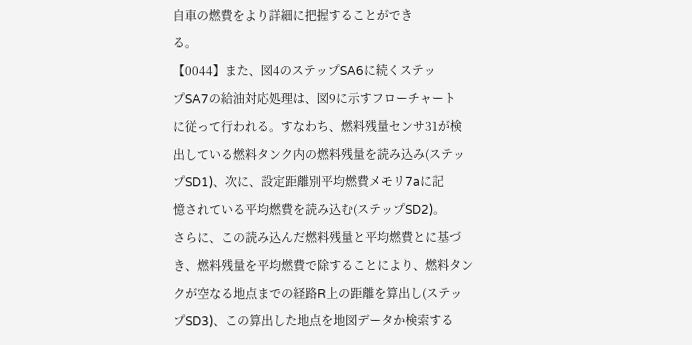自車の燃費をより詳細に把握することができ
る。
【0044】また、図4のステップSA6に続くステッ
プSA7の給油対応処理は、図9に示すフローチャート
に従って行われる。すなわち、燃料残量センサ31が検
出している燃料タンク内の燃料残量を読み込み(ステッ
プSD1)、次に、設定距離別平均燃費メモリ7aに記
憶されている平均燃費を読み込む(ステップSD2)。
さらに、この読み込んだ燃料残量と平均燃費とに基づ
き、燃料残量を平均燃費で除することにより、燃料タン
クが空なる地点までの経路R上の距離を算出し(ステッ
プSD3)、この算出した地点を地図データか検索する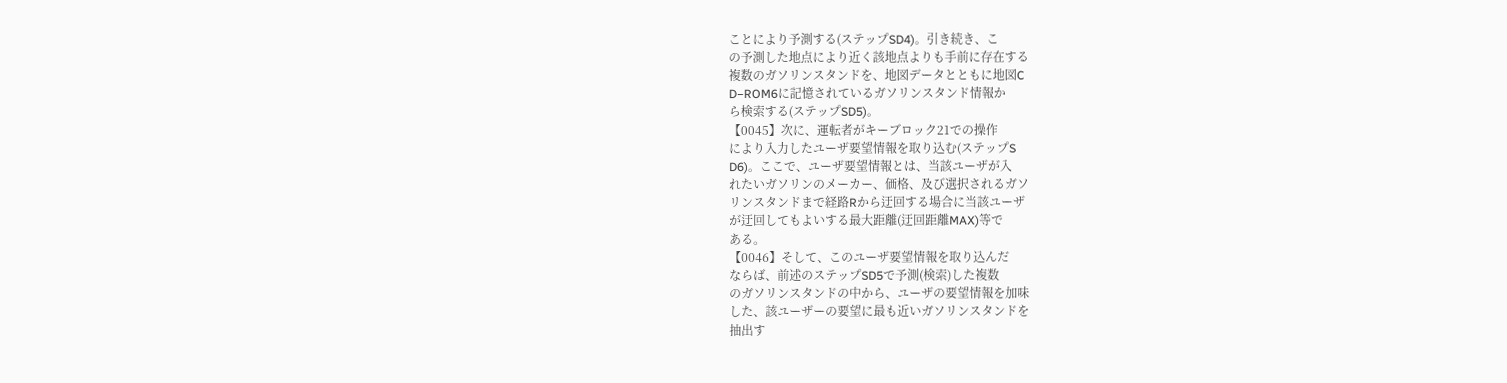ことにより予測する(ステップSD4)。引き続き、こ
の予測した地点により近く該地点よりも手前に存在する
複数のガソリンスタンドを、地図データとともに地図C
D−ROM6に記憶されているガソリンスタンド情報か
ら検索する(ステップSD5)。
【0045】次に、運転者がキーブロック21での操作
により入力したユーザ要望情報を取り込む(ステップS
D6)。ここで、ユーザ要望情報とは、当該ユーザが入
れたいガソリンのメーカー、価格、及び選択されるガソ
リンスタンドまで経路Rから迂回する場合に当該ユーザ
が迂回してもよいする最大距離(迂回距離MAX)等で
ある。
【0046】そして、このユーザ要望情報を取り込んだ
ならば、前述のステップSD5で予測(検索)した複数
のガソリンスタンドの中から、ユーザの要望情報を加味
した、該ユーザーの要望に最も近いガソリンスタンドを
抽出す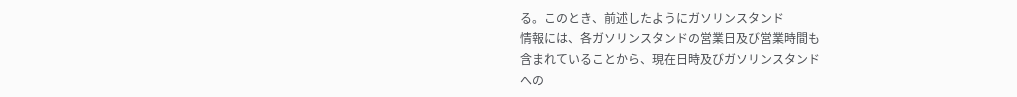る。このとき、前述したようにガソリンスタンド
情報には、各ガソリンスタンドの営業日及び営業時間も
含まれていることから、現在日時及びガソリンスタンド
への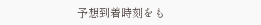予想到着時刻をも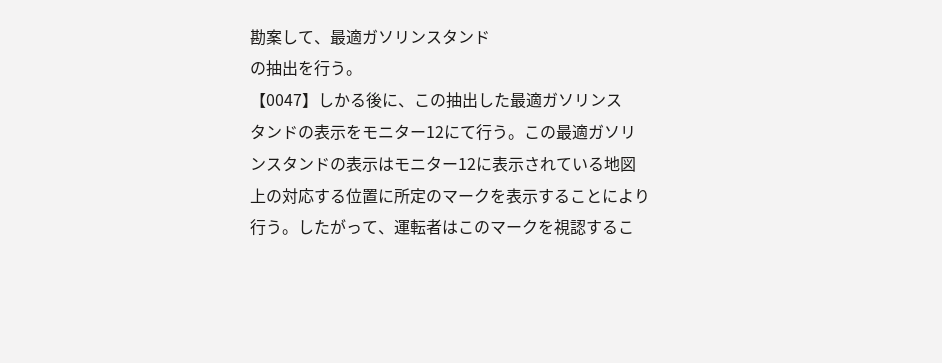勘案して、最適ガソリンスタンド
の抽出を行う。
【0047】しかる後に、この抽出した最適ガソリンス
タンドの表示をモニター12にて行う。この最適ガソリ
ンスタンドの表示はモニター12に表示されている地図
上の対応する位置に所定のマークを表示することにより
行う。したがって、運転者はこのマークを視認するこ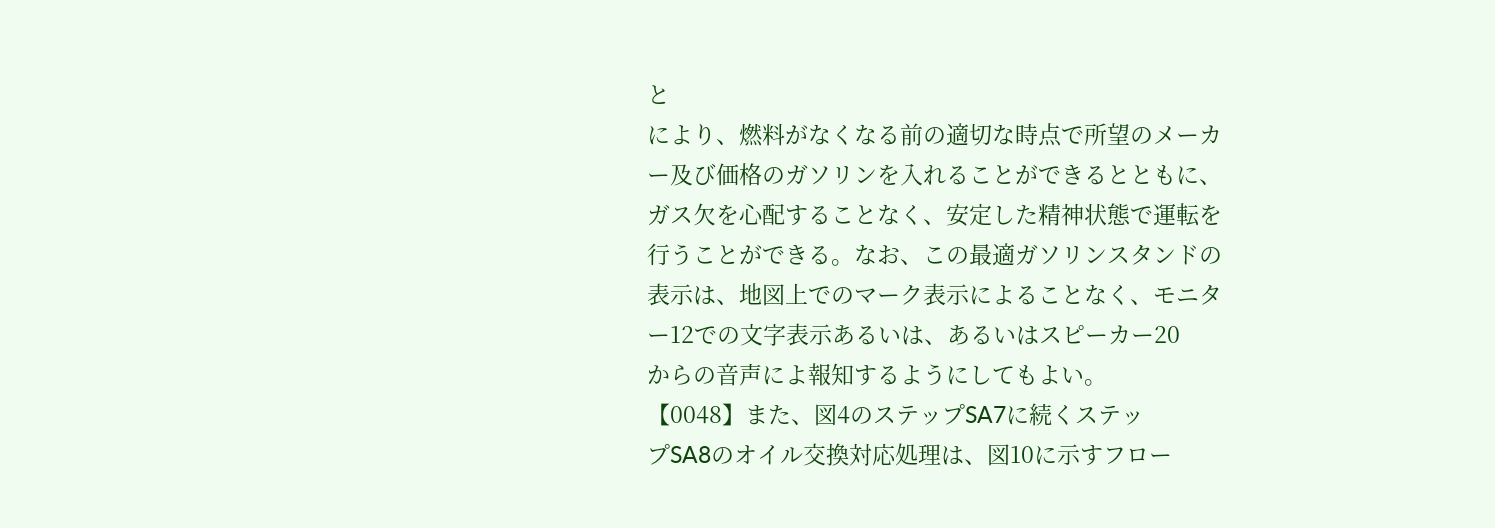と
により、燃料がなくなる前の適切な時点で所望のメーカ
ー及び価格のガソリンを入れることができるとともに、
ガス欠を心配することなく、安定した精神状態で運転を
行うことができる。なお、この最適ガソリンスタンドの
表示は、地図上でのマーク表示によることなく、モニタ
ー12での文字表示あるいは、あるいはスピーカー20
からの音声によ報知するようにしてもよい。
【0048】また、図4のステップSA7に続くステッ
プSA8のオイル交換対応処理は、図10に示すフロー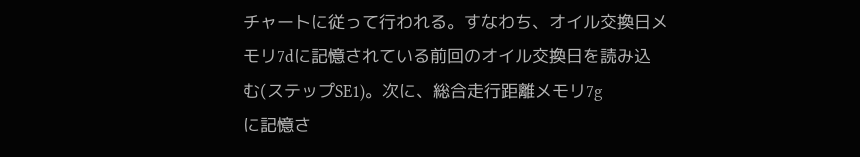チャートに従って行われる。すなわち、オイル交換日メ
モリ7dに記憶されている前回のオイル交換日を読み込
む(ステップSE1)。次に、総合走行距離メモリ7g
に記憶さ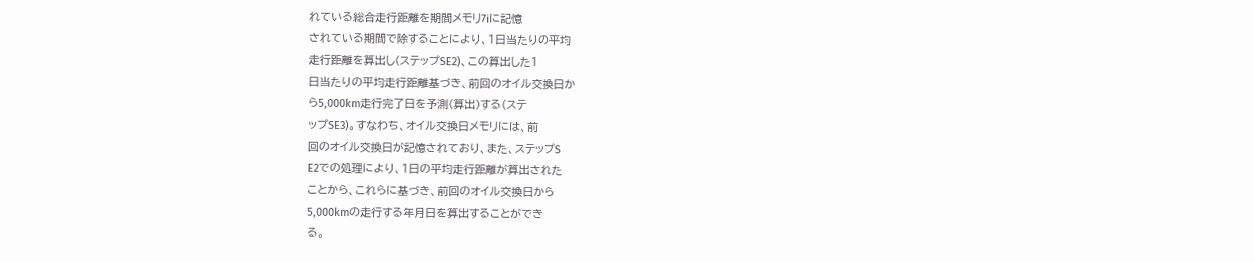れている総合走行距離を期間メモリ7iに記憶
されている期間で除することにより、1日当たりの平均
走行距離を算出し(ステップSE2)、この算出した1
日当たりの平均走行距離基づき、前回のオイル交換日か
ら5,000km走行完了日を予測(算出)する(ステ
ップSE3)。すなわち、オイル交換日メモリには、前
回のオイル交換日が記憶されており、また、ステップS
E2での処理により、1日の平均走行距離が算出された
ことから、これらに基づき、前回のオイル交換日から
5,000kmの走行する年月日を算出することができ
る。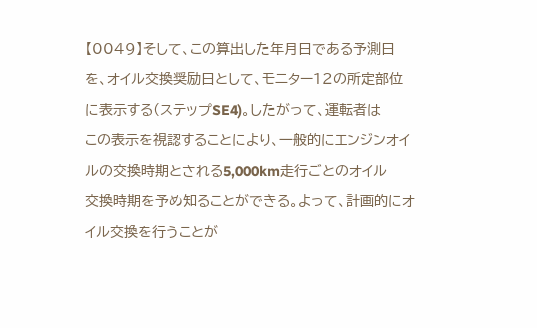【0049】そして、この算出した年月日である予測日
を、オイル交換奨励日として、モニター12の所定部位
に表示する(ステップSE4)。したがって、運転者は
この表示を視認することにより、一般的にエンジンオイ
ルの交換時期とされる5,000km走行ごとのオイル
交換時期を予め知ることができる。よって、計画的にオ
イル交換を行うことが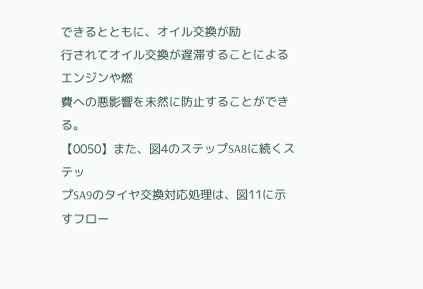できるとともに、オイル交換が励
行されてオイル交換が遅滞することによるエンジンや燃
費への悪影響を未然に防止することができる。
【0050】また、図4のステップSA8に続くステッ
プSA9のタイヤ交換対応処理は、図11に示すフロー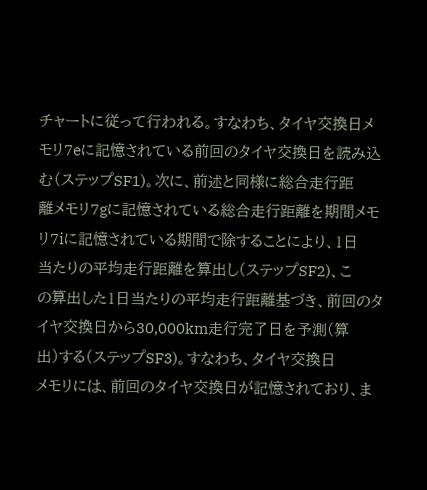チャートに従って行われる。すなわち、タイヤ交換日メ
モリ7eに記憶されている前回のタイヤ交換日を読み込
む(ステップSF1)。次に、前述と同様に総合走行距
離メモリ7gに記憶されている総合走行距離を期間メモ
リ7iに記憶されている期間で除することにより、1日
当たりの平均走行距離を算出し(ステップSF2)、こ
の算出した1日当たりの平均走行距離基づき、前回のタ
イヤ交換日から30,000km走行完了日を予測(算
出)する(ステップSF3)。すなわち、タイヤ交換日
メモリには、前回のタイヤ交換日が記憶されており、ま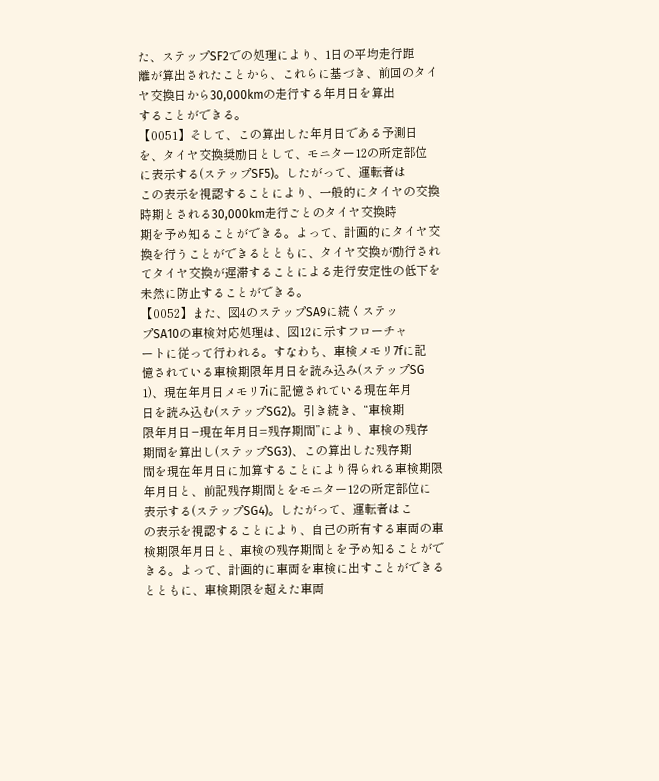た、ステップSF2での処理により、1日の平均走行距
離が算出されたことから、これらに基づき、前回のタイ
ヤ交換日から30,000kmの走行する年月日を算出
することができる。
【0051】そして、この算出した年月日である予測日
を、タイヤ交換奨励日として、モニター12の所定部位
に表示する(ステップSF5)。したがって、運転者は
この表示を視認することにより、一般的にタイヤの交換
時期とされる30,000km走行ごとのタイヤ交換時
期を予め知ることができる。よって、計画的にタイヤ交
換を行うことができるとともに、タイヤ交換が励行され
てタイヤ交換が遅滞することによる走行安定性の低下を
未然に防止することができる。
【0052】また、図4のステップSA9に続くステッ
プSA10の車検対応処理は、図12に示すフローチャ
ートに従って行われる。すなわち、車検メモリ7fに記
憶されている車検期限年月日を読み込み(ステップSG
1)、現在年月日メモリ7iに記憶されている現在年月
日を読み込む(ステップSG2)。引き続き、“車検期
限年月日−現在年月日=残存期間”により、車検の残存
期間を算出し(ステップSG3)、この算出した残存期
間を現在年月日に加算することにより得られる車検期限
年月日と、前記残存期間とをモニター12の所定部位に
表示する(ステップSG4)。したがって、運転者はこ
の表示を視認することにより、自己の所有する車両の車
検期限年月日と、車検の残存期間とを予め知ることがで
きる。よって、計画的に車両を車検に出すことができる
とともに、車検期限を超えた車両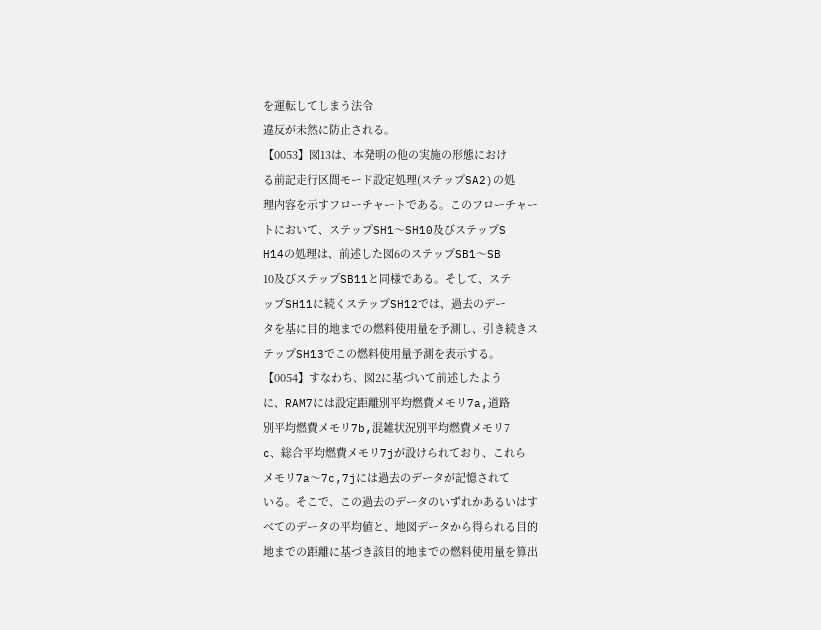を運転してしまう法令
違反が未然に防止される。
【0053】図13は、本発明の他の実施の形態におけ
る前記走行区間モード設定処理(ステップSA2)の処
理内容を示すフローチャートである。このフローチャー
トにおいて、ステップSH1〜SH10及びステップS
H14の処理は、前述した図6のステップSB1〜SB
10及びステップSB11と同様である。そして、ステ
ップSH11に続くステップSH12では、過去のデー
タを基に目的地までの燃料使用量を予測し、引き続きス
テップSH13でこの燃料使用量予測を表示する。
【0054】すなわち、図2に基づいて前述したよう
に、RAM7には設定距離別平均燃費メモリ7a,道路
別平均燃費メモリ7b,混雑状況別平均燃費メモリ7
c、総合平均燃費メモリ7jが設けられており、これら
メモリ7a〜7c,7jには過去のデータが記憶されて
いる。そこで、この過去のデータのいずれかあるいはす
べてのデータの平均値と、地図データから得られる目的
地までの距離に基づき該目的地までの燃料使用量を算出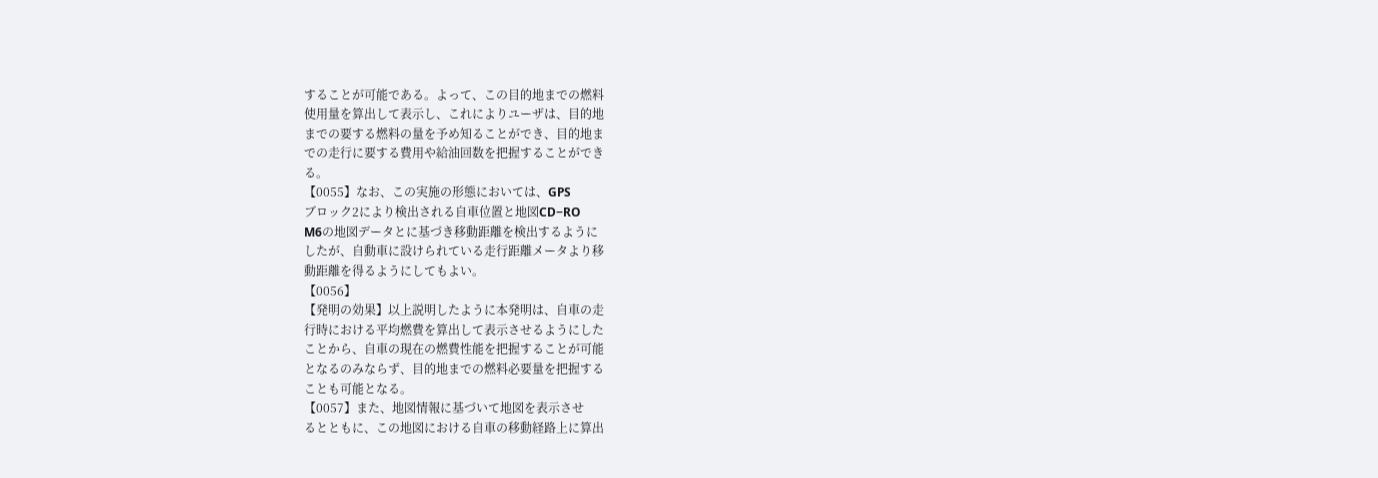することが可能である。よって、この目的地までの燃料
使用量を算出して表示し、これによりユーザは、目的地
までの要する燃料の量を予め知ることができ、目的地ま
での走行に要する費用や給油回数を把握することができ
る。
【0055】なお、この実施の形態においては、GPS
ブロック2により検出される自車位置と地図CD−RO
M6の地図データとに基づき移動距離を検出するように
したが、自動車に設けられている走行距離メータより移
動距離を得るようにしてもよい。
【0056】
【発明の効果】以上説明したように本発明は、自車の走
行時における平均燃費を算出して表示させるようにした
ことから、自車の現在の燃費性能を把握することが可能
となるのみならず、目的地までの燃料必要量を把握する
ことも可能となる。
【0057】また、地図情報に基づいて地図を表示させ
るとともに、この地図における自車の移動経路上に算出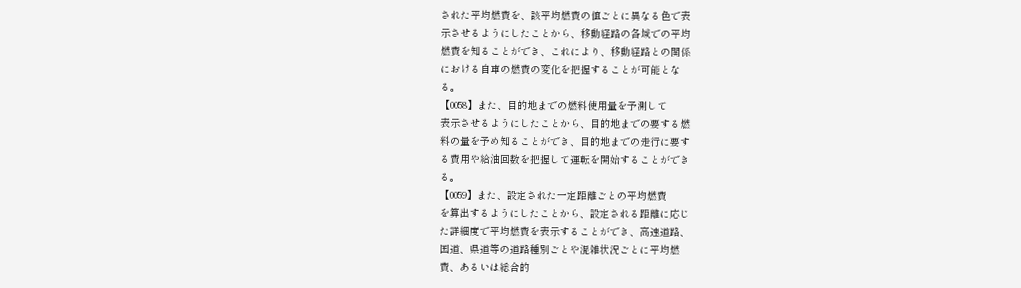された平均燃費を、該平均燃費の値ごとに異なる色で表
示させるようにしたことから、移動経路の各域での平均
燃費を知ることができ、これにより、移動経路との関係
における自車の燃費の変化を把握することが可能とな
る。
【0058】また、目的地までの燃料使用量を予測して
表示させるようにしたことから、目的地までの要する燃
料の量を予め知ることができ、目的地までの走行に要す
る費用や給油回数を把握して運転を開始することができ
る。
【0059】また、設定された一定距離ごとの平均燃費
を算出するようにしたことから、設定される距離に応じ
た詳細度で平均燃費を表示することができ、高速道路、
国道、県道等の道路種別ごとや混雑状況ごとに平均燃
費、あるいは総合的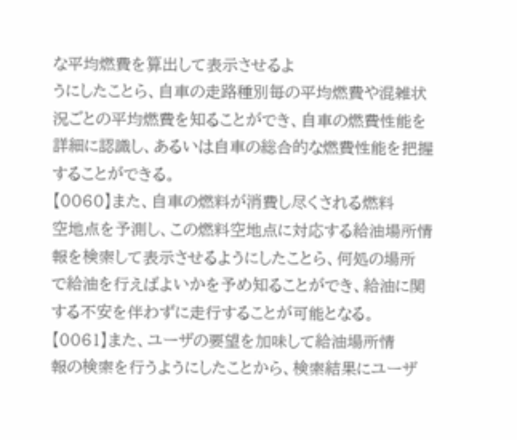な平均燃費を算出して表示させるよ
うにしたことら、自車の走路種別毎の平均燃費や混雑状
況ごとの平均燃費を知ることができ、自車の燃費性能を
詳細に認識し、あるいは自車の総合的な燃費性能を把握
することができる。
【0060】また、自車の燃料が消費し尽くされる燃料
空地点を予測し、この燃料空地点に対応する給油場所情
報を検索して表示させるようにしたことら、何処の場所
で給油を行えばよいかを予め知ることができ、給油に関
する不安を伴わずに走行することが可能となる。
【0061】また、ユーザの要望を加味して給油場所情
報の検索を行うようにしたことから、検索結果にユーザ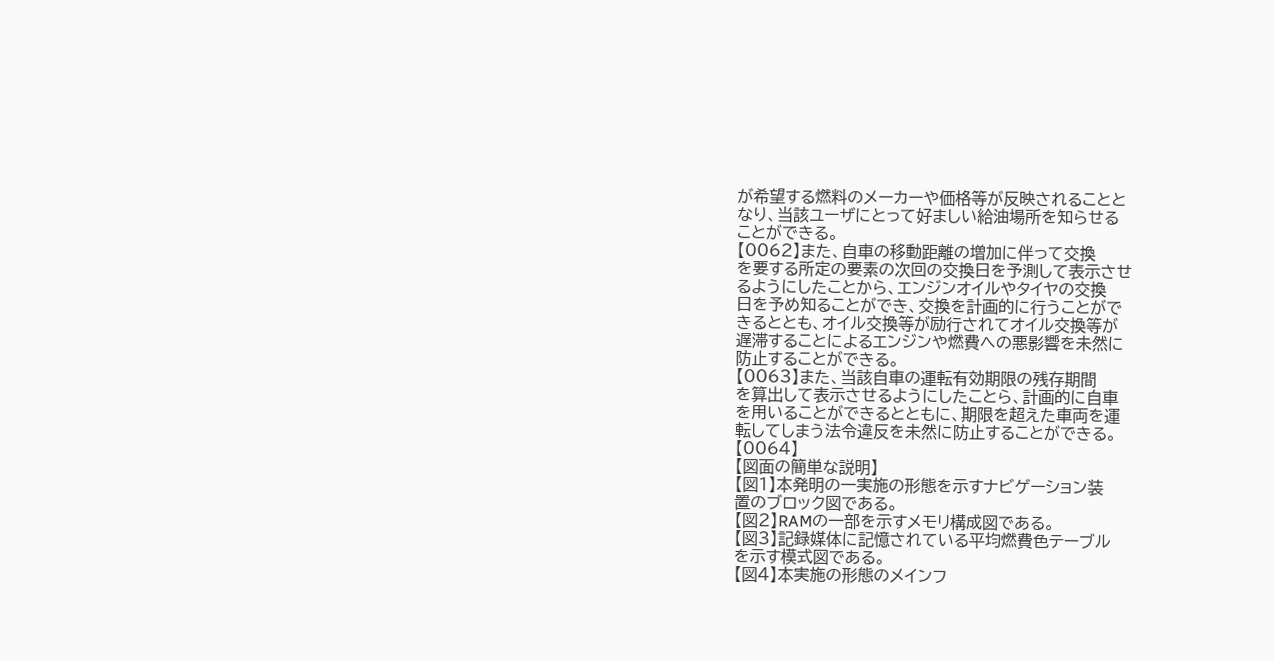が希望する燃料のメーカーや価格等が反映されることと
なり、当該ユーザにとって好ましい給油場所を知らせる
ことができる。
【0062】また、自車の移動距離の増加に伴って交換
を要する所定の要素の次回の交換日を予測して表示させ
るようにしたことから、エンジンオイルやタイヤの交換
日を予め知ることができ、交換を計画的に行うことがで
きるととも、オイル交換等が励行されてオイル交換等が
遅滞することによるエンジンや燃費への悪影響を未然に
防止することができる。
【0063】また、当該自車の運転有効期限の残存期間
を算出して表示させるようにしたことら、計画的に自車
を用いることができるとともに、期限を超えた車両を運
転してしまう法令違反を未然に防止することができる。
【0064】
【図面の簡単な説明】
【図1】本発明の一実施の形態を示すナビゲーション装
置のブロック図である。
【図2】RAMの一部を示すメモリ構成図である。
【図3】記録媒体に記憶されている平均燃費色テーブル
を示す模式図である。
【図4】本実施の形態のメインフ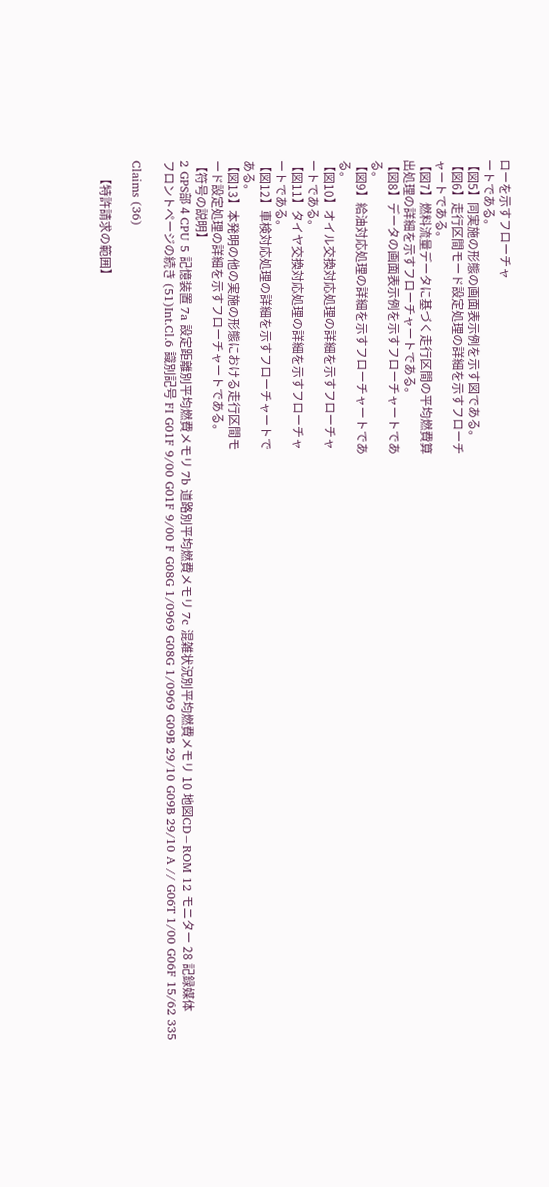ローを示すフローチャ
ートである。
【図5】同実施の形態の画面表示例を示す図である。
【図6】走行区間モード設定処理の詳細を示すフローチ
ャートである。
【図7】燃料流量データに基づく走行区間の平均燃費算
出処理の詳細を示すフローチャートである。
【図8】データの画面表示例を示すフローチャートであ
る。
【図9】給油対応処理の詳細を示すフローチャートであ
る。
【図10】オイル交換対応処理の詳細を示すフローチャ
ートである。
【図11】タイヤ交換対応処理の詳細を示すフローチャ
ートである。
【図12】車検対応処理の詳細を示すフローチャートで
ある。
【図13】本発明の他の実施の形態における走行区間モ
ード設定処理の詳細を示すフローチャートである。
【符号の説明】
2 GPS部 4 CPU 5 記憶装置 7a 設定距離別平均燃費メモリ 7b 道路別平均燃費メモリ 7c 混雑状況別平均燃費メモリ 10 地図CD−ROM 12 モニター 28 記録媒体
フロントページの続き (51)Int.Cl.6 識別記号 FI G01F 9/00 G01F 9/00 F G08G 1/0969 G08G 1/0969 G09B 29/10 G09B 29/10 A // G06T 1/00 G06F 15/62 335

Claims (36)

    【特許請求の範囲】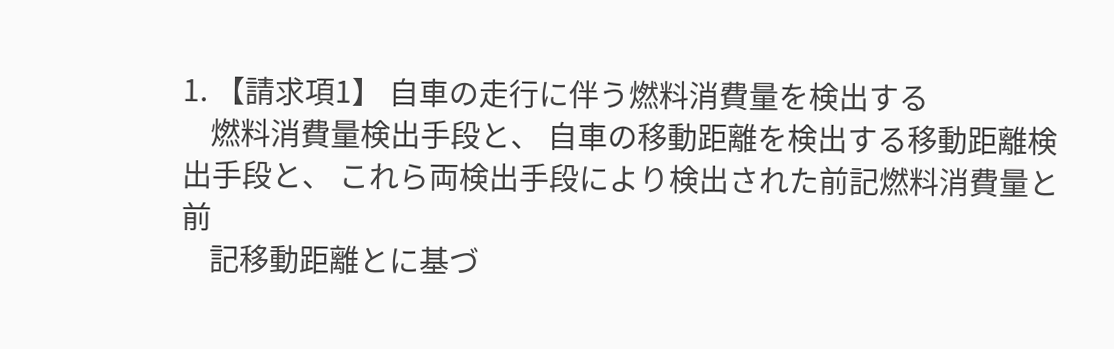1. 【請求項1】 自車の走行に伴う燃料消費量を検出する
    燃料消費量検出手段と、 自車の移動距離を検出する移動距離検出手段と、 これら両検出手段により検出された前記燃料消費量と前
    記移動距離とに基づ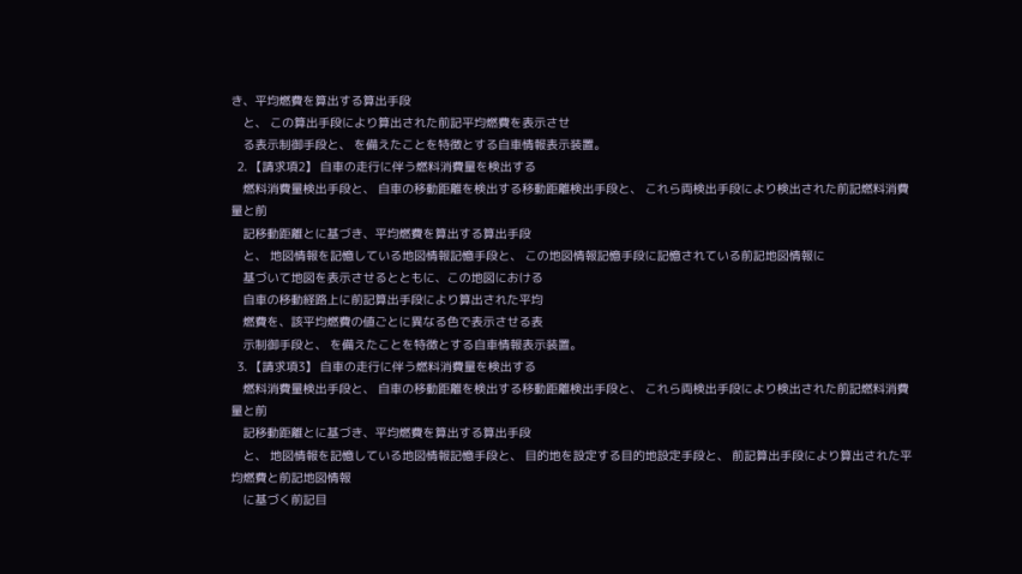き、平均燃費を算出する算出手段
    と、 この算出手段により算出された前記平均燃費を表示させ
    る表示制御手段と、 を備えたことを特徴とする自車情報表示装置。
  2. 【請求項2】 自車の走行に伴う燃料消費量を検出する
    燃料消費量検出手段と、 自車の移動距離を検出する移動距離検出手段と、 これら両検出手段により検出された前記燃料消費量と前
    記移動距離とに基づき、平均燃費を算出する算出手段
    と、 地図情報を記憶している地図情報記憶手段と、 この地図情報記憶手段に記憶されている前記地図情報に
    基づいて地図を表示させるとともに、この地図における
    自車の移動経路上に前記算出手段により算出された平均
    燃費を、該平均燃費の値ごとに異なる色で表示させる表
    示制御手段と、 を備えたことを特徴とする自車情報表示装置。
  3. 【請求項3】 自車の走行に伴う燃料消費量を検出する
    燃料消費量検出手段と、 自車の移動距離を検出する移動距離検出手段と、 これら両検出手段により検出された前記燃料消費量と前
    記移動距離とに基づき、平均燃費を算出する算出手段
    と、 地図情報を記憶している地図情報記憶手段と、 目的地を設定する目的地設定手段と、 前記算出手段により算出された平均燃費と前記地図情報
    に基づく前記目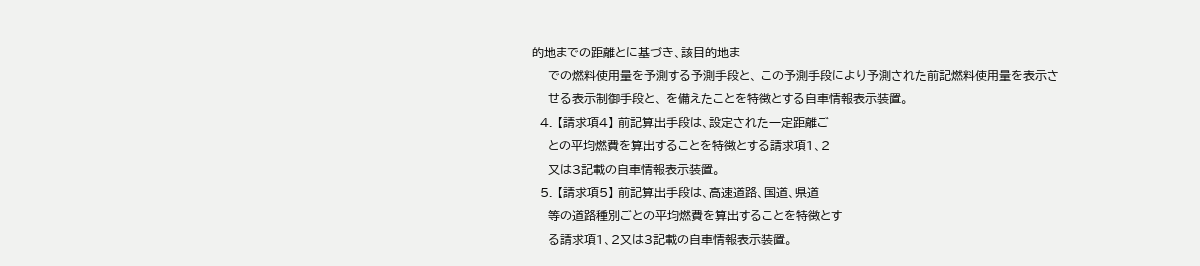的地までの距離とに基づき、該目的地ま
    での燃料使用量を予測する予測手段と、 この予測手段により予測された前記燃料使用量を表示さ
    せる表示制御手段と、 を備えたことを特徴とする自車情報表示装置。
  4. 【請求項4】 前記算出手段は、設定された一定距離ご
    との平均燃費を算出することを特徴とする請求項1、2
    又は3記載の自車情報表示装置。
  5. 【請求項5】 前記算出手段は、高速道路、国道、県道
    等の道路種別ごとの平均燃費を算出することを特徴とす
    る請求項1、2又は3記載の自車情報表示装置。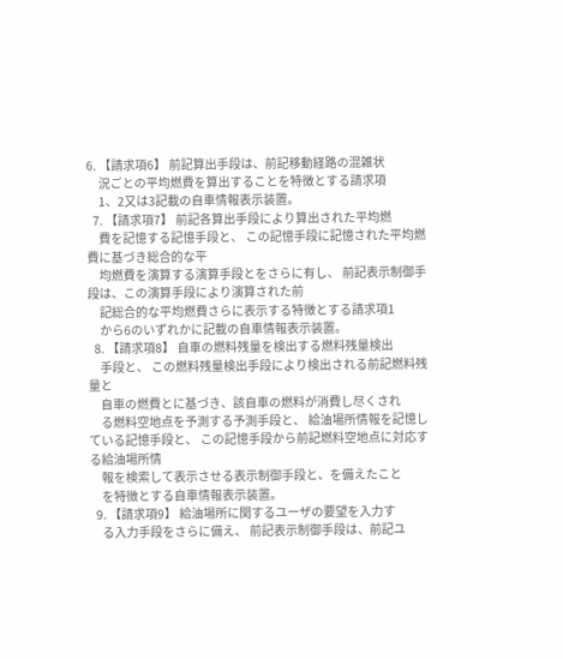6. 【請求項6】 前記算出手段は、前記移動経路の混雑状
    況ごとの平均燃費を算出することを特徴とする請求項
    1、2又は3記載の自車情報表示装置。
  7. 【請求項7】 前記各算出手段により算出された平均燃
    費を記憶する記憶手段と、 この記憶手段に記憶された平均燃費に基づき総合的な平
    均燃費を演算する演算手段とをさらに有し、 前記表示制御手段は、この演算手段により演算された前
    記総合的な平均燃費さらに表示する特徴とする請求項1
    から6のいずれかに記載の自車情報表示装置。
  8. 【請求項8】 自車の燃料残量を検出する燃料残量検出
    手段と、 この燃料残量検出手段により検出される前記燃料残量と
    自車の燃費とに基づき、該自車の燃料が消費し尽くされ
    る燃料空地点を予測する予測手段と、 給油場所情報を記憶している記憶手段と、 この記憶手段から前記燃料空地点に対応する給油場所情
    報を検索して表示させる表示制御手段と、を備えたこと
    を特徴とする自車情報表示装置。
  9. 【請求項9】 給油場所に関するユーザの要望を入力す
    る入力手段をさらに備え、 前記表示制御手段は、前記ユ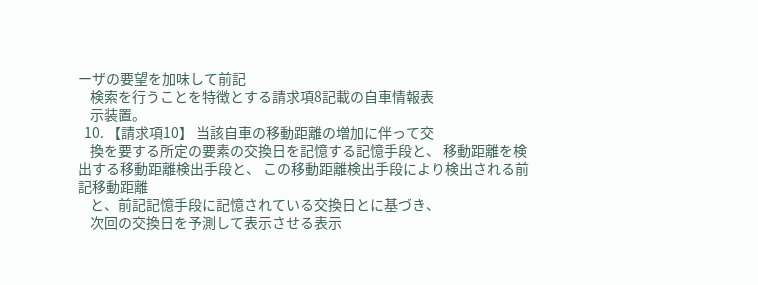ーザの要望を加味して前記
    検索を行うことを特徴とする請求項8記載の自車情報表
    示装置。
  10. 【請求項10】 当該自車の移動距離の増加に伴って交
    換を要する所定の要素の交換日を記憶する記憶手段と、 移動距離を検出する移動距離検出手段と、 この移動距離検出手段により検出される前記移動距離
    と、前記記憶手段に記憶されている交換日とに基づき、
    次回の交換日を予測して表示させる表示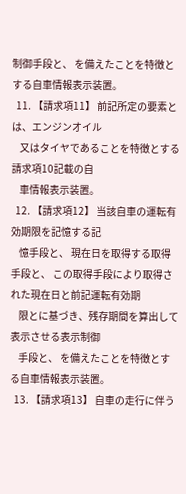制御手段と、 を備えたことを特徴とする自車情報表示装置。
  11. 【請求項11】 前記所定の要素とは、エンジンオイル
    又はタイヤであることを特徴とする請求項10記載の自
    車情報表示装置。
  12. 【請求項12】 当該自車の運転有効期限を記憶する記
    憶手段と、 現在日を取得する取得手段と、 この取得手段により取得された現在日と前記運転有効期
    限とに基づき、残存期間を算出して表示させる表示制御
    手段と、 を備えたことを特徴とする自車情報表示装置。
  13. 【請求項13】 自車の走行に伴う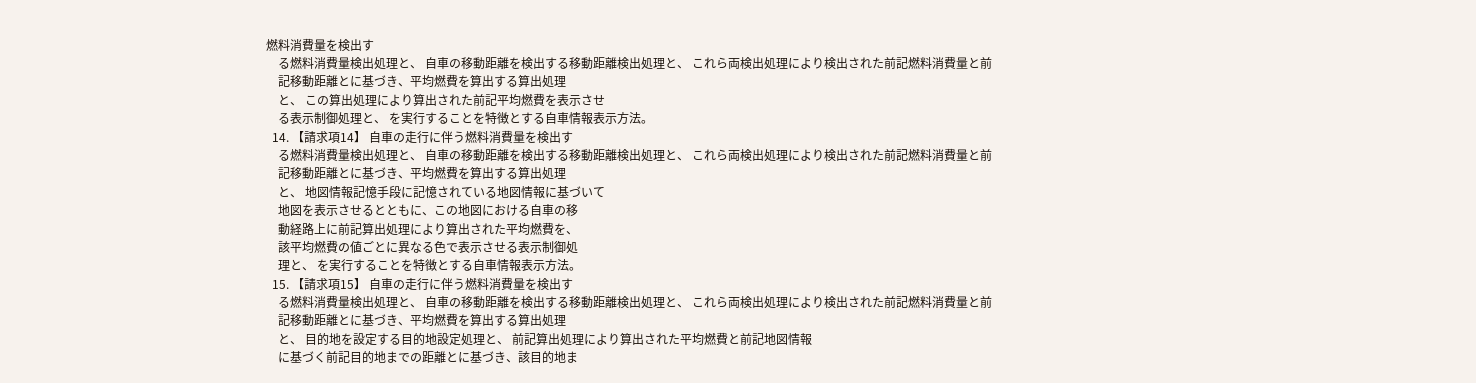燃料消費量を検出す
    る燃料消費量検出処理と、 自車の移動距離を検出する移動距離検出処理と、 これら両検出処理により検出された前記燃料消費量と前
    記移動距離とに基づき、平均燃費を算出する算出処理
    と、 この算出処理により算出された前記平均燃費を表示させ
    る表示制御処理と、 を実行することを特徴とする自車情報表示方法。
  14. 【請求項14】 自車の走行に伴う燃料消費量を検出す
    る燃料消費量検出処理と、 自車の移動距離を検出する移動距離検出処理と、 これら両検出処理により検出された前記燃料消費量と前
    記移動距離とに基づき、平均燃費を算出する算出処理
    と、 地図情報記憶手段に記憶されている地図情報に基づいて
    地図を表示させるとともに、この地図における自車の移
    動経路上に前記算出処理により算出された平均燃費を、
    該平均燃費の値ごとに異なる色で表示させる表示制御処
    理と、 を実行することを特徴とする自車情報表示方法。
  15. 【請求項15】 自車の走行に伴う燃料消費量を検出す
    る燃料消費量検出処理と、 自車の移動距離を検出する移動距離検出処理と、 これら両検出処理により検出された前記燃料消費量と前
    記移動距離とに基づき、平均燃費を算出する算出処理
    と、 目的地を設定する目的地設定処理と、 前記算出処理により算出された平均燃費と前記地図情報
    に基づく前記目的地までの距離とに基づき、該目的地ま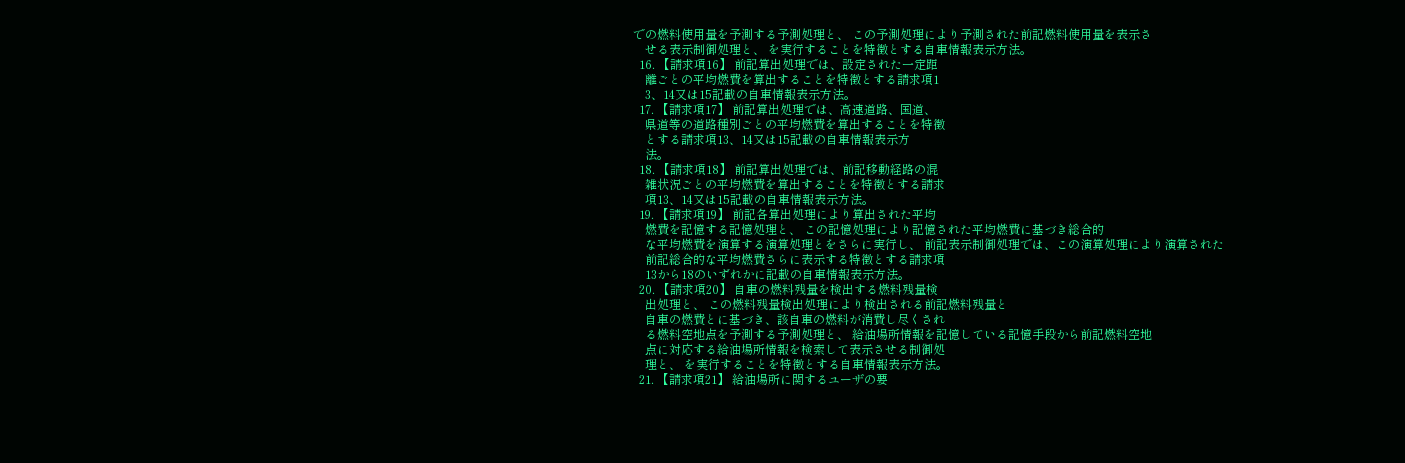での燃料使用量を予測する予測処理と、 この予測処理により予測された前記燃料使用量を表示さ
    せる表示制御処理と、 を実行することを特徴とする自車情報表示方法。
  16. 【請求項16】 前記算出処理では、設定された一定距
    離ごとの平均燃費を算出することを特徴とする請求項1
    3、14又は15記載の自車情報表示方法。
  17. 【請求項17】 前記算出処理では、高速道路、国道、
    県道等の道路種別ごとの平均燃費を算出することを特徴
    とする請求項13、14又は15記載の自車情報表示方
    法。
  18. 【請求項18】 前記算出処理では、前記移動経路の混
    雑状況ごとの平均燃費を算出することを特徴とする請求
    項13、14又は15記載の自車情報表示方法。
  19. 【請求項19】 前記各算出処理により算出された平均
    燃費を記憶する記憶処理と、 この記憶処理により記憶された平均燃費に基づき総合的
    な平均燃費を演算する演算処理とをさらに実行し、 前記表示制御処理では、この演算処理により演算された
    前記総合的な平均燃費さらに表示する特徴とする請求項
    13から18のいずれかに記載の自車情報表示方法。
  20. 【請求項20】 自車の燃料残量を検出する燃料残量検
    出処理と、 この燃料残量検出処理により検出される前記燃料残量と
    自車の燃費とに基づき、該自車の燃料が消費し尽くされ
    る燃料空地点を予測する予測処理と、 給油場所情報を記憶している記憶手段から前記燃料空地
    点に対応する給油場所情報を検索して表示させる制御処
    理と、 を実行することを特徴とする自車情報表示方法。
  21. 【請求項21】 給油場所に関するユーザの要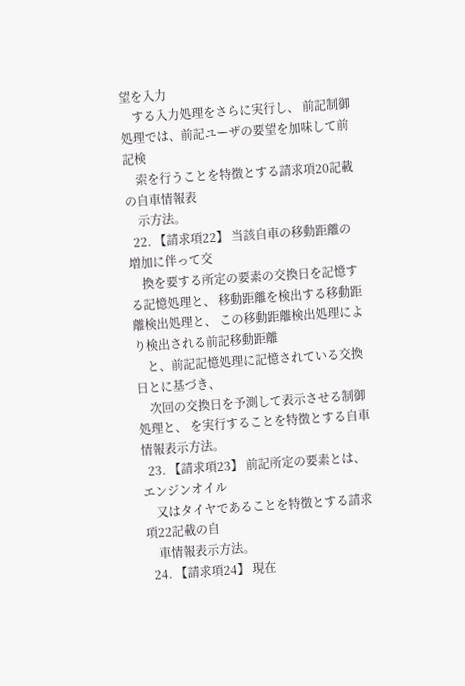望を入力
    する入力処理をさらに実行し、 前記制御処理では、前記ユーザの要望を加味して前記検
    索を行うことを特徴とする請求項20記載の自車情報表
    示方法。
  22. 【請求項22】 当該自車の移動距離の増加に伴って交
    換を要する所定の要素の交換日を記憶する記憶処理と、 移動距離を検出する移動距離検出処理と、 この移動距離検出処理により検出される前記移動距離
    と、前記記憶処理に記憶されている交換日とに基づき、
    次回の交換日を予測して表示させる制御処理と、 を実行することを特徴とする自車情報表示方法。
  23. 【請求項23】 前記所定の要素とは、エンジンオイル
    又はタイヤであることを特徴とする請求項22記載の自
    車情報表示方法。
  24. 【請求項24】 現在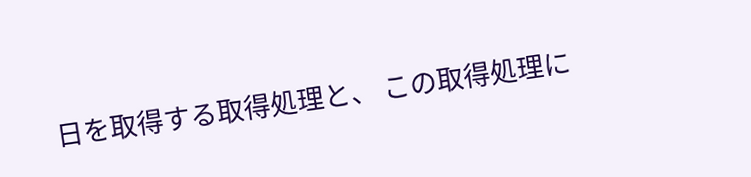日を取得する取得処理と、 この取得処理に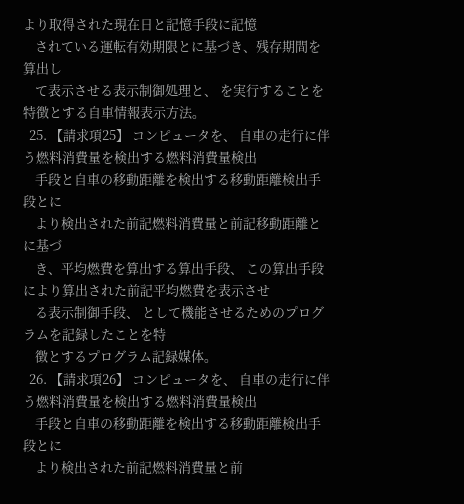より取得された現在日と記憶手段に記憶
    されている運転有効期限とに基づき、残存期間を算出し
    て表示させる表示制御処理と、 を実行することを特徴とする自車情報表示方法。
  25. 【請求項25】 コンピュータを、 自車の走行に伴う燃料消費量を検出する燃料消費量検出
    手段と自車の移動距離を検出する移動距離検出手段とに
    より検出された前記燃料消費量と前記移動距離とに基づ
    き、平均燃費を算出する算出手段、 この算出手段により算出された前記平均燃費を表示させ
    る表示制御手段、 として機能させるためのプログラムを記録したことを特
    徴とするプログラム記録媒体。
  26. 【請求項26】 コンピュータを、 自車の走行に伴う燃料消費量を検出する燃料消費量検出
    手段と自車の移動距離を検出する移動距離検出手段とに
    より検出された前記燃料消費量と前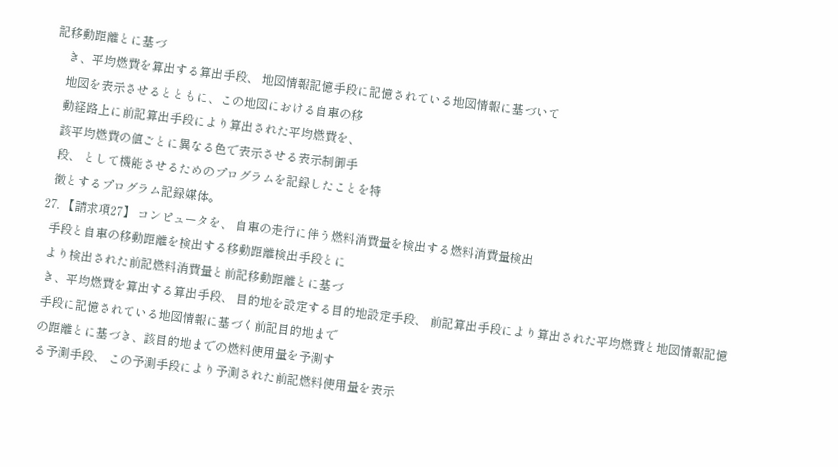記移動距離とに基づ
    き、平均燃費を算出する算出手段、 地図情報記憶手段に記憶されている地図情報に基づいて
    地図を表示させるとともに、この地図における自車の移
    動経路上に前記算出手段により算出された平均燃費を、
    該平均燃費の値ごとに異なる色で表示させる表示制御手
    段、 として機能させるためのプログラムを記録したことを特
    徴とするプログラム記録媒体。
  27. 【請求項27】 コンピュータを、 自車の走行に伴う燃料消費量を検出する燃料消費量検出
    手段と自車の移動距離を検出する移動距離検出手段とに
    より検出された前記燃料消費量と前記移動距離とに基づ
    き、平均燃費を算出する算出手段、 目的地を設定する目的地設定手段、 前記算出手段により算出された平均燃費と地図情報記憶
    手段に記憶されている地図情報に基づく前記目的地まで
    の距離とに基づき、該目的地までの燃料使用量を予測す
    る予測手段、 この予測手段により予測された前記燃料使用量を表示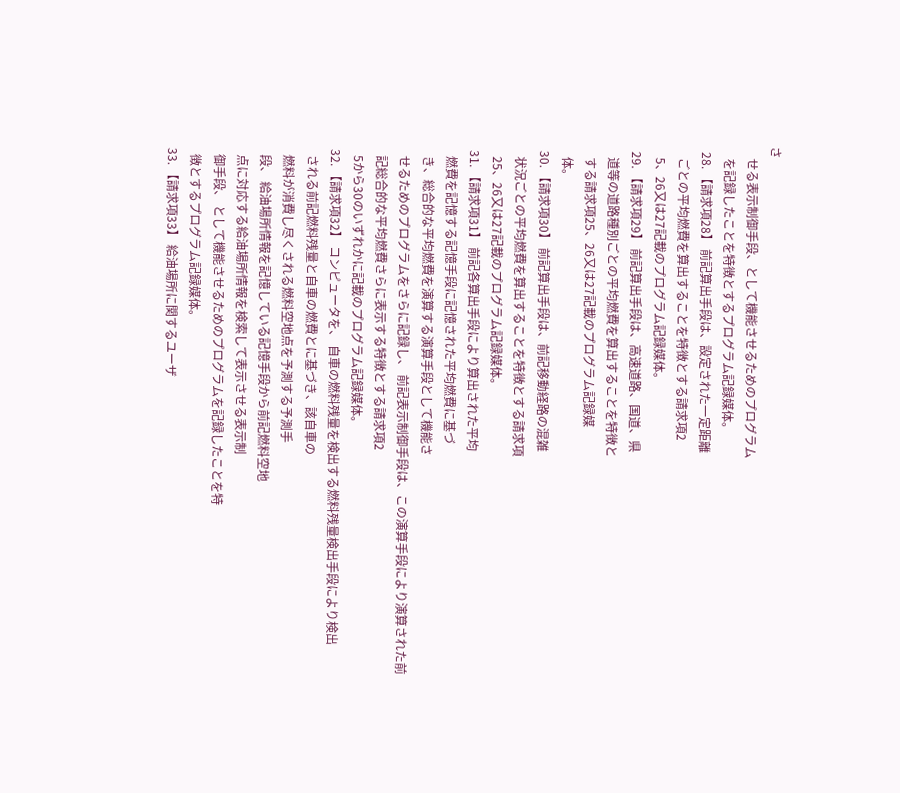さ
    せる表示制御手段、として機能させるためのプログラム
    を記録したことを特徴とするプログラム記録媒体。
  28. 【請求項28】 前記算出手段は、設定された一定距離
    ごとの平均燃費を算出することを特徴とする請求項2
    5、26又は27記載のプログラム記録媒体。
  29. 【請求項29】 前記算出手段は、高速道路、国道、県
    道等の道路種別ごとの平均燃費を算出することを特徴と
    する請求項25、26又は27記載のプログラム記録媒
    体。
  30. 【請求項30】 前記算出手段は、前記移動経路の混雑
    状況ごとの平均燃費を算出することを特徴とする請求項
    25、26又は27記載のプログラム記録媒体。
  31. 【請求項31】 前記各算出手段により算出された平均
    燃費を記憶する記憶手段に記憶された平均燃費に基づ
    き、総合的な平均燃費を演算する演算手段として機能さ
    せるためのプログラムをさらに記録し、 前記表示制御手段は、この演算手段により演算された前
    記総合的な平均燃費さらに表示する特徴とする請求項2
    5から30のいずれかに記載のプログラム記録媒体。
  32. 【請求項32】 コンピュータを、 自車の燃料残量を検出する燃料残量検出手段により検出
    される前記燃料残量と自車の燃費とに基づき、該自車の
    燃料が消費し尽くされる燃料空地点を予測する予測手
    段、 給油場所情報を記憶している記憶手段から前記燃料空地
    点に対応する給油場所情報を検索して表示させる表示制
    御手段、 として機能させるためのプログラムを記録したことを特
    徴とするプログラム記録媒体。
  33. 【請求項33】 給油場所に関するユーザ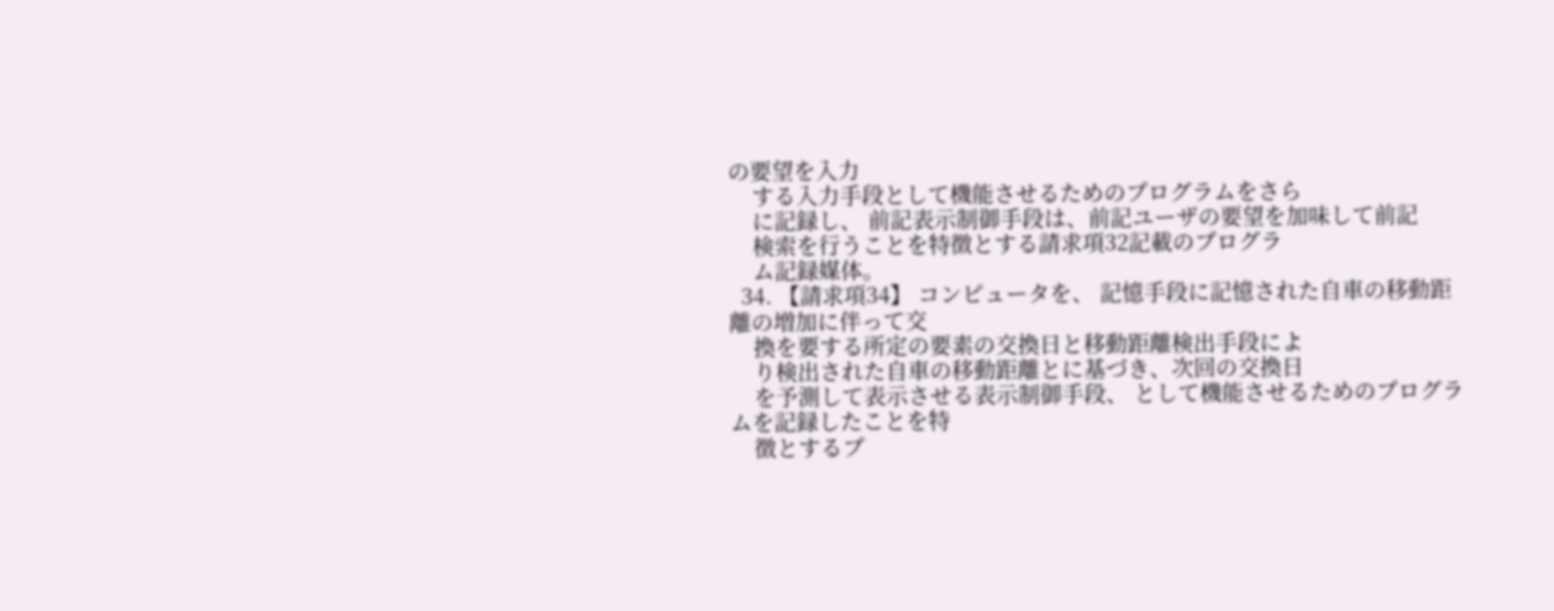の要望を入力
    する入力手段として機能させるためのプログラムをさら
    に記録し、 前記表示制御手段は、前記ユーザの要望を加味して前記
    検索を行うことを特徴とする請求項32記載のプログラ
    ム記録媒体。
  34. 【請求項34】 コンピュータを、 記憶手段に記憶された自車の移動距離の増加に伴って交
    換を要する所定の要素の交換日と移動距離検出手段によ
    り検出された自車の移動距離とに基づき、次回の交換日
    を予測して表示させる表示制御手段、 として機能させるためのプログラムを記録したことを特
    徴とするプ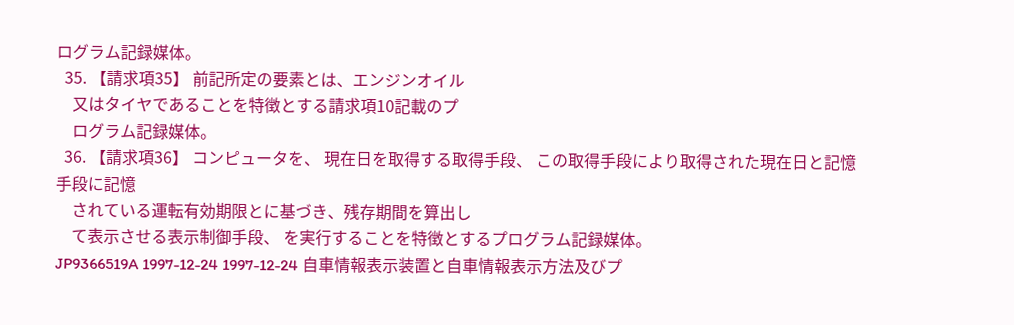ログラム記録媒体。
  35. 【請求項35】 前記所定の要素とは、エンジンオイル
    又はタイヤであることを特徴とする請求項10記載のプ
    ログラム記録媒体。
  36. 【請求項36】 コンピュータを、 現在日を取得する取得手段、 この取得手段により取得された現在日と記憶手段に記憶
    されている運転有効期限とに基づき、残存期間を算出し
    て表示させる表示制御手段、 を実行することを特徴とするプログラム記録媒体。
JP9366519A 1997-12-24 1997-12-24 自車情報表示装置と自車情報表示方法及びプ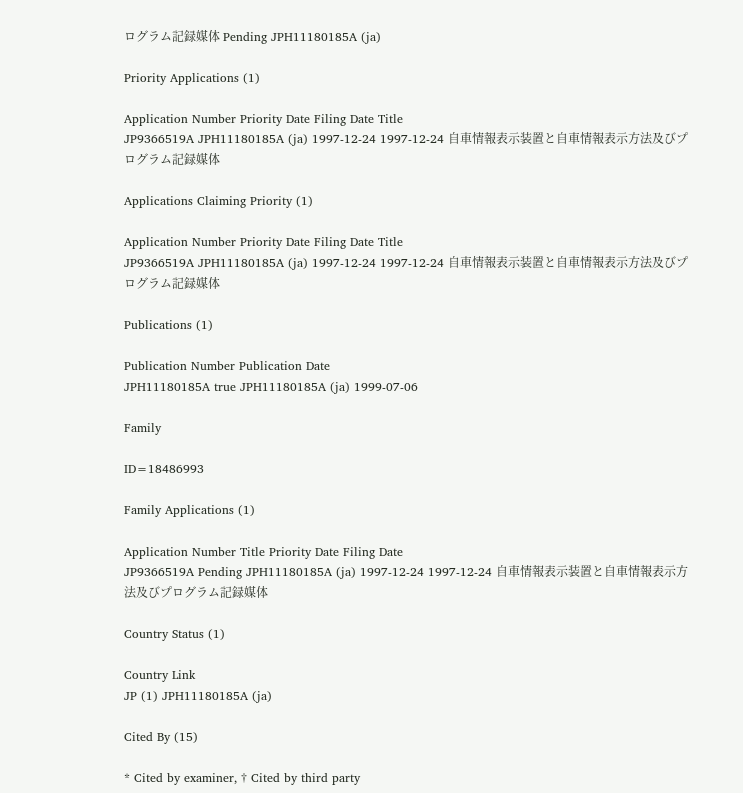ログラム記録媒体 Pending JPH11180185A (ja)

Priority Applications (1)

Application Number Priority Date Filing Date Title
JP9366519A JPH11180185A (ja) 1997-12-24 1997-12-24 自車情報表示装置と自車情報表示方法及びプログラム記録媒体

Applications Claiming Priority (1)

Application Number Priority Date Filing Date Title
JP9366519A JPH11180185A (ja) 1997-12-24 1997-12-24 自車情報表示装置と自車情報表示方法及びプログラム記録媒体

Publications (1)

Publication Number Publication Date
JPH11180185A true JPH11180185A (ja) 1999-07-06

Family

ID=18486993

Family Applications (1)

Application Number Title Priority Date Filing Date
JP9366519A Pending JPH11180185A (ja) 1997-12-24 1997-12-24 自車情報表示装置と自車情報表示方法及びプログラム記録媒体

Country Status (1)

Country Link
JP (1) JPH11180185A (ja)

Cited By (15)

* Cited by examiner, † Cited by third party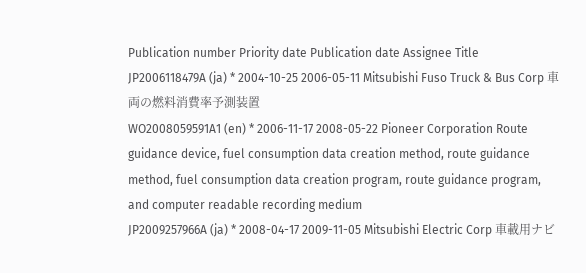Publication number Priority date Publication date Assignee Title
JP2006118479A (ja) * 2004-10-25 2006-05-11 Mitsubishi Fuso Truck & Bus Corp 車両の燃料消費率予測装置
WO2008059591A1 (en) * 2006-11-17 2008-05-22 Pioneer Corporation Route guidance device, fuel consumption data creation method, route guidance method, fuel consumption data creation program, route guidance program, and computer readable recording medium
JP2009257966A (ja) * 2008-04-17 2009-11-05 Mitsubishi Electric Corp 車載用ナビ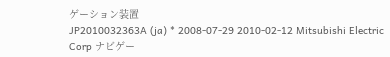ゲーション装置
JP2010032363A (ja) * 2008-07-29 2010-02-12 Mitsubishi Electric Corp ナビゲー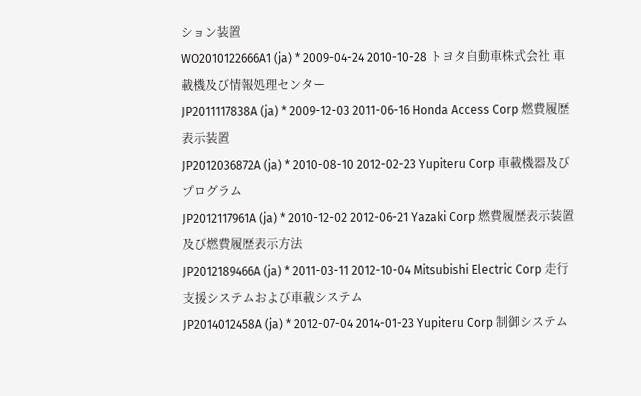ション装置
WO2010122666A1 (ja) * 2009-04-24 2010-10-28 トヨタ自動車株式会社 車載機及び情報処理センター
JP2011117838A (ja) * 2009-12-03 2011-06-16 Honda Access Corp 燃費履歴表示装置
JP2012036872A (ja) * 2010-08-10 2012-02-23 Yupiteru Corp 車載機器及びプログラム
JP2012117961A (ja) * 2010-12-02 2012-06-21 Yazaki Corp 燃費履歴表示装置及び燃費履歴表示方法
JP2012189466A (ja) * 2011-03-11 2012-10-04 Mitsubishi Electric Corp 走行支援システムおよび車載システム
JP2014012458A (ja) * 2012-07-04 2014-01-23 Yupiteru Corp 制御システム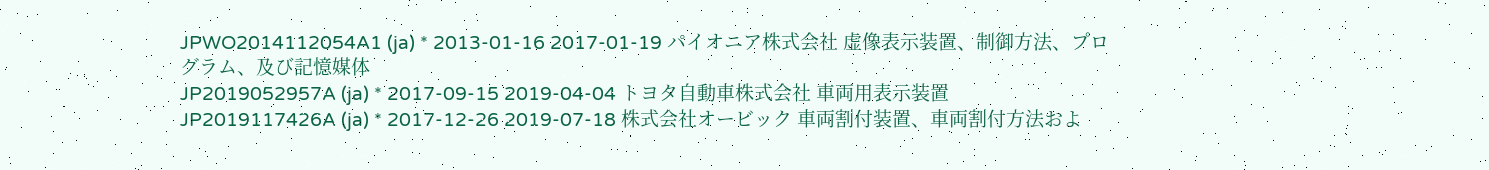JPWO2014112054A1 (ja) * 2013-01-16 2017-01-19 パイオニア株式会社 虚像表示装置、制御方法、プログラム、及び記憶媒体
JP2019052957A (ja) * 2017-09-15 2019-04-04 トヨタ自動車株式会社 車両用表示装置
JP2019117426A (ja) * 2017-12-26 2019-07-18 株式会社オービック 車両割付装置、車両割付方法およ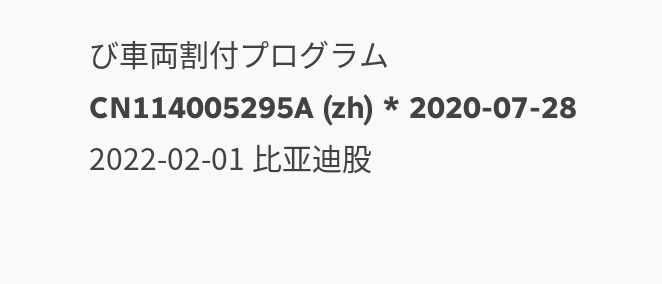び車両割付プログラム
CN114005295A (zh) * 2020-07-28 2022-02-01 比亚迪股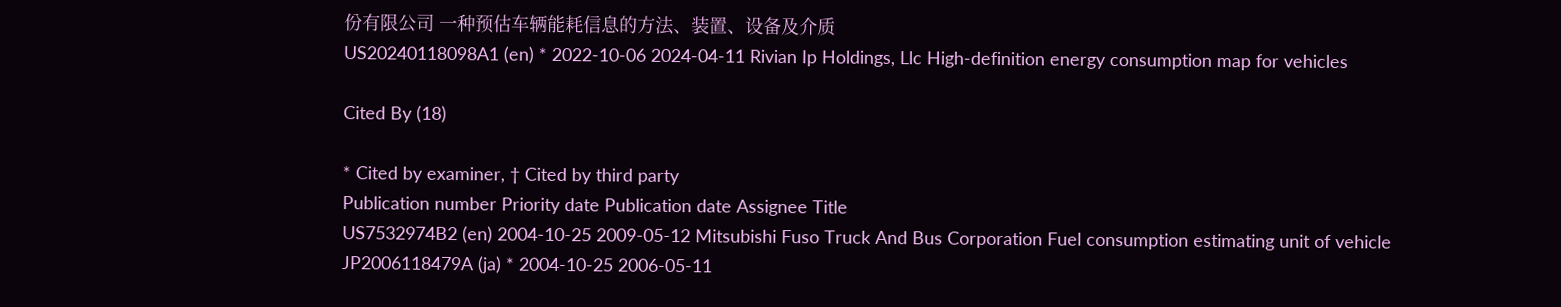份有限公司 一种预估车辆能耗信息的方法、装置、设备及介质
US20240118098A1 (en) * 2022-10-06 2024-04-11 Rivian Ip Holdings, Llc High-definition energy consumption map for vehicles

Cited By (18)

* Cited by examiner, † Cited by third party
Publication number Priority date Publication date Assignee Title
US7532974B2 (en) 2004-10-25 2009-05-12 Mitsubishi Fuso Truck And Bus Corporation Fuel consumption estimating unit of vehicle
JP2006118479A (ja) * 2004-10-25 2006-05-11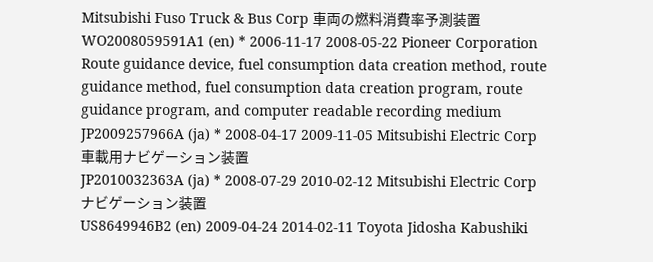Mitsubishi Fuso Truck & Bus Corp 車両の燃料消費率予測装置
WO2008059591A1 (en) * 2006-11-17 2008-05-22 Pioneer Corporation Route guidance device, fuel consumption data creation method, route guidance method, fuel consumption data creation program, route guidance program, and computer readable recording medium
JP2009257966A (ja) * 2008-04-17 2009-11-05 Mitsubishi Electric Corp 車載用ナビゲーション装置
JP2010032363A (ja) * 2008-07-29 2010-02-12 Mitsubishi Electric Corp ナビゲーション装置
US8649946B2 (en) 2009-04-24 2014-02-11 Toyota Jidosha Kabushiki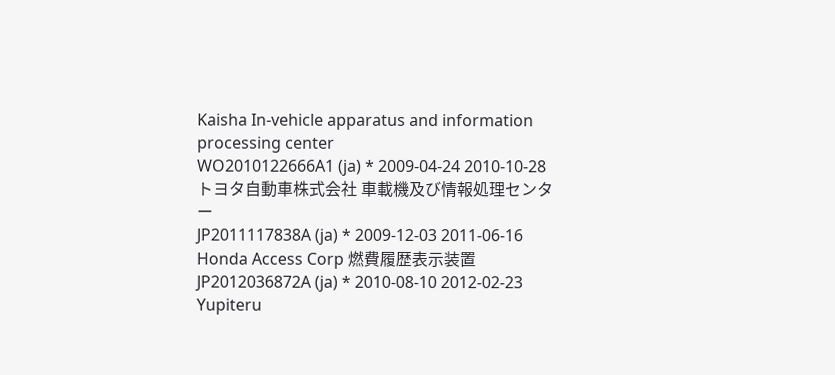Kaisha In-vehicle apparatus and information processing center
WO2010122666A1 (ja) * 2009-04-24 2010-10-28 トヨタ自動車株式会社 車載機及び情報処理センター
JP2011117838A (ja) * 2009-12-03 2011-06-16 Honda Access Corp 燃費履歴表示装置
JP2012036872A (ja) * 2010-08-10 2012-02-23 Yupiteru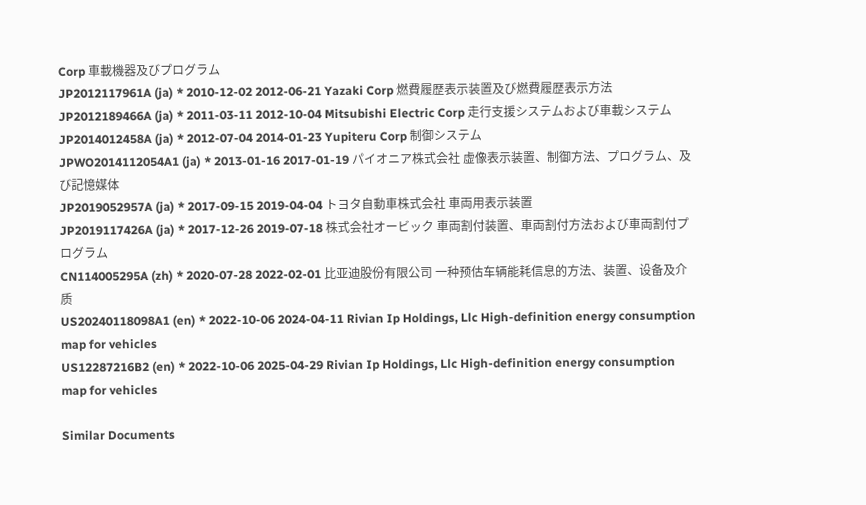Corp 車載機器及びプログラム
JP2012117961A (ja) * 2010-12-02 2012-06-21 Yazaki Corp 燃費履歴表示装置及び燃費履歴表示方法
JP2012189466A (ja) * 2011-03-11 2012-10-04 Mitsubishi Electric Corp 走行支援システムおよび車載システム
JP2014012458A (ja) * 2012-07-04 2014-01-23 Yupiteru Corp 制御システム
JPWO2014112054A1 (ja) * 2013-01-16 2017-01-19 パイオニア株式会社 虚像表示装置、制御方法、プログラム、及び記憶媒体
JP2019052957A (ja) * 2017-09-15 2019-04-04 トヨタ自動車株式会社 車両用表示装置
JP2019117426A (ja) * 2017-12-26 2019-07-18 株式会社オービック 車両割付装置、車両割付方法および車両割付プログラム
CN114005295A (zh) * 2020-07-28 2022-02-01 比亚迪股份有限公司 一种预估车辆能耗信息的方法、装置、设备及介质
US20240118098A1 (en) * 2022-10-06 2024-04-11 Rivian Ip Holdings, Llc High-definition energy consumption map for vehicles
US12287216B2 (en) * 2022-10-06 2025-04-29 Rivian Ip Holdings, Llc High-definition energy consumption map for vehicles

Similar Documents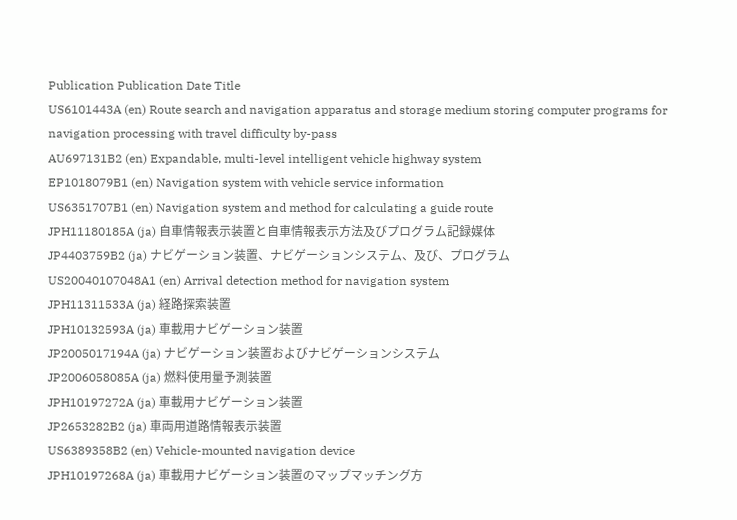Publication Publication Date Title
US6101443A (en) Route search and navigation apparatus and storage medium storing computer programs for navigation processing with travel difficulty by-pass
AU697131B2 (en) Expandable, multi-level intelligent vehicle highway system
EP1018079B1 (en) Navigation system with vehicle service information
US6351707B1 (en) Navigation system and method for calculating a guide route
JPH11180185A (ja) 自車情報表示装置と自車情報表示方法及びプログラム記録媒体
JP4403759B2 (ja) ナビゲーション装置、ナビゲーションシステム、及び、プログラム
US20040107048A1 (en) Arrival detection method for navigation system
JPH11311533A (ja) 経路探索装置
JPH10132593A (ja) 車載用ナビゲーション装置
JP2005017194A (ja) ナビゲーション装置およびナビゲーションシステム
JP2006058085A (ja) 燃料使用量予測装置
JPH10197272A (ja) 車載用ナビゲーション装置
JP2653282B2 (ja) 車両用道路情報表示装置
US6389358B2 (en) Vehicle-mounted navigation device
JPH10197268A (ja) 車載用ナビゲーション装置のマップマッチング方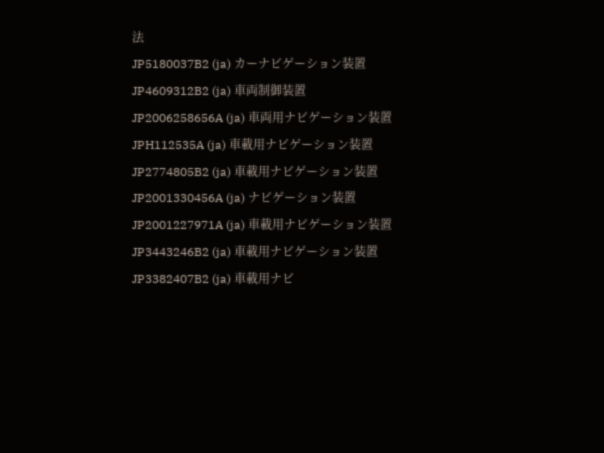法
JP5180037B2 (ja) カーナビゲーション装置
JP4609312B2 (ja) 車両制御装置
JP2006258656A (ja) 車両用ナビゲーション装置
JPH112535A (ja) 車載用ナビゲーション装置
JP2774805B2 (ja) 車載用ナビゲーション装置
JP2001330456A (ja) ナビゲーション装置
JP2001227971A (ja) 車載用ナビゲーション装置
JP3443246B2 (ja) 車載用ナビゲーション装置
JP3382407B2 (ja) 車載用ナビ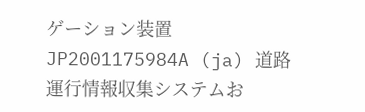ゲーション装置
JP2001175984A (ja) 道路運行情報収集システムお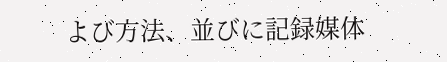よび方法、並びに記録媒体